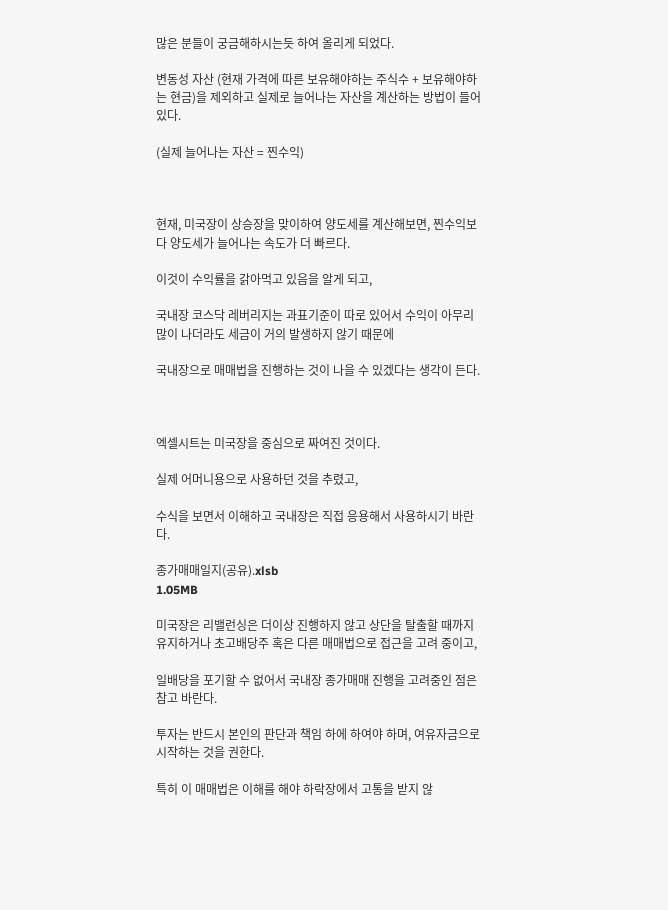많은 분들이 궁금해하시는듯 하여 올리게 되었다.

변동성 자산 (현재 가격에 따른 보유해야하는 주식수 + 보유해야하는 현금)을 제외하고 실제로 늘어나는 자산을 계산하는 방법이 들어있다.

(실제 늘어나는 자산 = 찐수익)



현재, 미국장이 상승장을 맞이하여 양도세를 계산해보면, 찐수익보다 양도세가 늘어나는 속도가 더 빠르다.

이것이 수익률을 갉아먹고 있음을 알게 되고,

국내장 코스닥 레버리지는 과표기준이 따로 있어서 수익이 아무리 많이 나더라도 세금이 거의 발생하지 않기 때문에

국내장으로 매매법을 진행하는 것이 나을 수 있겠다는 생각이 든다.



엑셀시트는 미국장을 중심으로 짜여진 것이다.

실제 어머니용으로 사용하던 것을 추렸고,

수식을 보면서 이해하고 국내장은 직접 응용해서 사용하시기 바란다.

종가매매일지(공유).xlsb
1.05MB

미국장은 리밸런싱은 더이상 진행하지 않고 상단을 탈출할 때까지 유지하거나 초고배당주 혹은 다른 매매법으로 접근을 고려 중이고,

일배당을 포기할 수 없어서 국내장 종가매매 진행을 고려중인 점은 참고 바란다.

투자는 반드시 본인의 판단과 책임 하에 하여야 하며, 여유자금으로 시작하는 것을 권한다.

특히 이 매매법은 이해를 해야 하락장에서 고통을 받지 않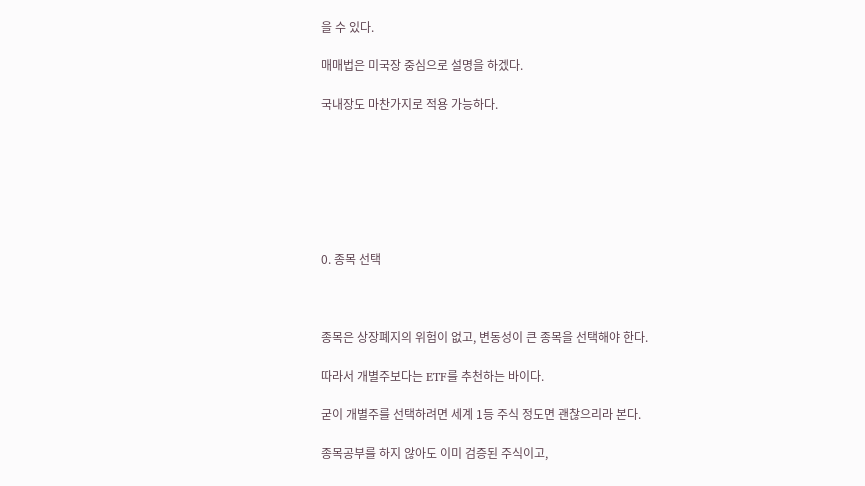을 수 있다.

매매법은 미국장 중심으로 설명을 하겠다.

국내장도 마찬가지로 적용 가능하다.







0. 종목 선택



종목은 상장폐지의 위험이 없고, 변동성이 큰 종목을 선택해야 한다.

따라서 개별주보다는 ETF를 추천하는 바이다.

굳이 개별주를 선택하려면 세계 1등 주식 정도면 괜찮으리라 본다.

종목공부를 하지 않아도 이미 검증된 주식이고,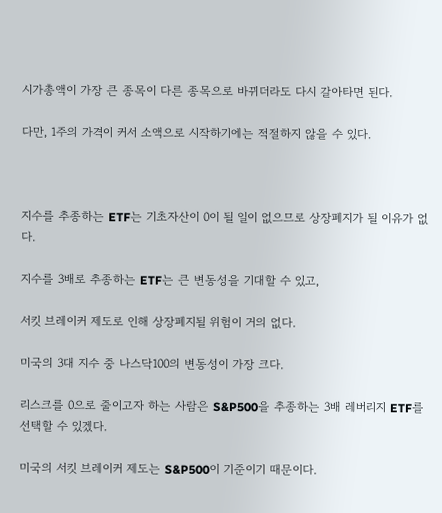시가총액이 가장 큰 종목이 다른 종목으로 바뀌더라도 다시 갈아타면 된다.

다만, 1주의 가격이 커서 소액으로 시작하기에는 적절하지 않을 수 있다.



지수를 추종하는 ETF는 기초자산이 0이 될 일이 없으므로 상장폐지가 될 이유가 없다.

지수를 3배로 추종하는 ETF는 큰 변동성을 기대할 수 있고,

서킷 브레이커 제도로 인해 상장폐지될 위험이 거의 없다.

미국의 3대 지수 중 나스닥100의 변동성이 가장 크다.

리스크를 0으로 줄이고자 하는 사람은 S&P500을 추종하는 3배 레버리지 ETF를 선택할 수 있겠다.

미국의 서킷 브레이커 제도는 S&P500이 기준이기 때문이다.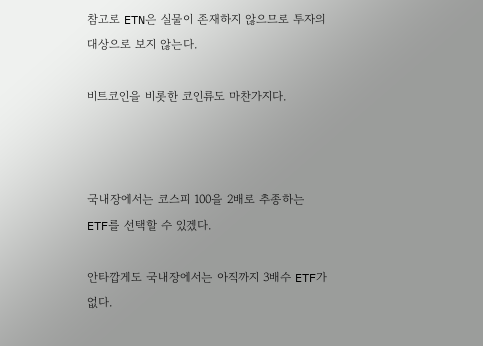참고로 ETN은 실물이 존재하지 않으므로 투자의 대상으로 보지 않는다.

비트코인을 비롯한 코인류도 마찬가지다.



국내장에서는 코스피 100을 2배로 추종하는 ETF를 선택할 수 있겠다.

안타깝게도 국내장에서는 아직까지 3배수 ETF가 없다.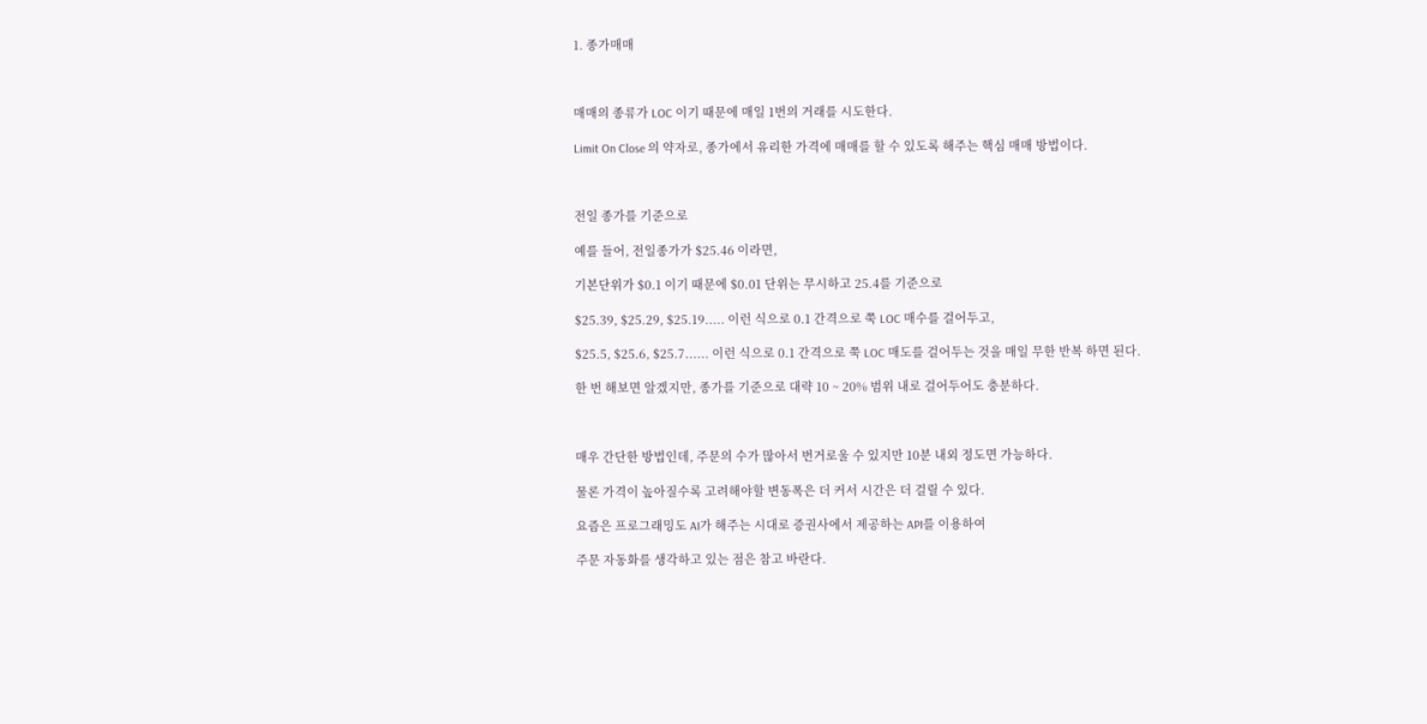1. 종가매매



매매의 종류가 LOC 이기 때문에 매일 1번의 거래를 시도한다.

Limit On Close 의 약자로, 종가에서 유리한 가격에 매매를 할 수 있도록 해주는 핵심 매매 방법이다.



전일 종가를 기준으로

예를 들어, 전일종가가 $25.46 이라면,

기본단위가 $0.1 이기 때문에 $0.01 단위는 무시하고 25.4를 기준으로

$25.39, $25.29, $25.19..... 이런 식으로 0.1 간격으로 쭉 LOC 매수를 걸어두고,

$25.5, $25.6, $25.7...... 이런 식으로 0.1 간격으로 쭉 LOC 매도를 걸어두는 것을 매일 무한 반복 하면 된다.

한 번 해보면 알겠지만, 종가를 기준으로 대략 10 ~ 20% 범위 내로 걸어두어도 충분하다.



매우 간단한 방법인데, 주문의 수가 많아서 번거로울 수 있지만 10분 내외 정도면 가능하다.

물론 가격이 높아질수록 고려해야할 변동폭은 더 커서 시간은 더 걸릴 수 있다.

요즘은 프로그래밍도 AI가 해주는 시대로 증권사에서 제공하는 API를 이용하여

주문 자동화를 생각하고 있는 점은 참고 바란다.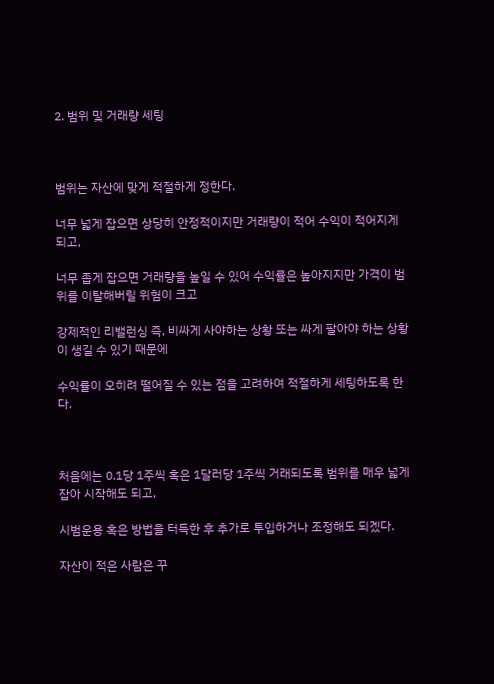2. 범위 및 거래량 세팅



범위는 자산에 맞게 적절하게 정한다.

너무 넓게 잡으면 상당히 안정적이지만 거래량이 적어 수익이 적어지게 되고,

너무 좁게 잡으면 거래량을 높일 수 있어 수익률은 높아지지만 가격이 범위를 이탈해버릴 위험이 크고

강제적인 리밸런싱 즉, 비싸게 사야하는 상황 또는 싸게 팔아야 하는 상황이 생길 수 있기 때문에

수익률이 오히려 떨어질 수 있는 점을 고려하여 적절하게 세팅하도록 한다.



처음에는 0.1당 1주씩 혹은 1달러당 1주씩 거래되도록 범위를 매우 넓게 잡아 시작해도 되고,

시범운용 혹은 방법을 터득한 후 추가로 투입하거나 조정해도 되겠다.

자산이 적은 사람은 꾸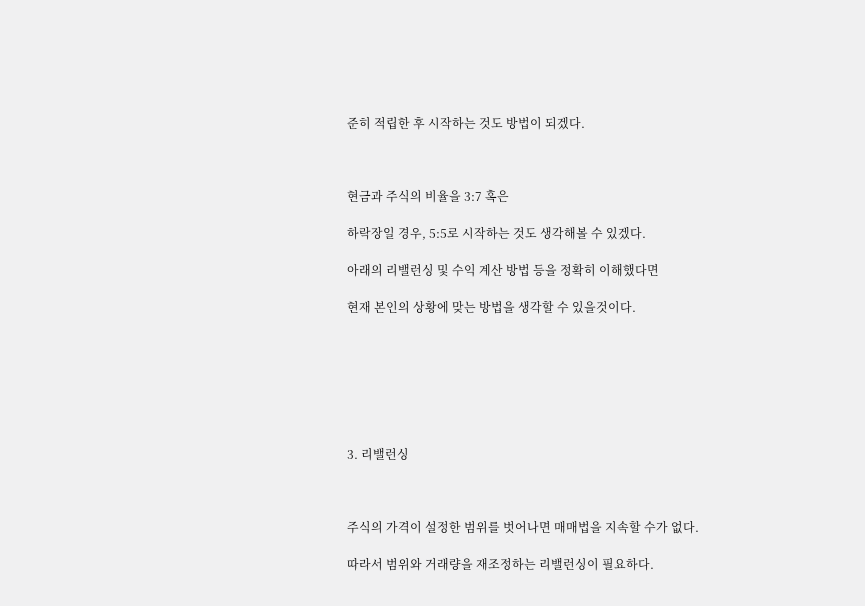준히 적립한 후 시작하는 것도 방법이 되겠다.



현금과 주식의 비율을 3:7 혹은

하락장일 경우, 5:5로 시작하는 것도 생각해볼 수 있겠다.

아래의 리밸런싱 및 수익 계산 방법 등을 정확히 이해했다면

현재 본인의 상황에 맞는 방법을 생각할 수 있을것이다.







3. 리밸런싱



주식의 가격이 설정한 범위를 벗어나면 매매법을 지속할 수가 없다.

따라서 범위와 거래량을 재조정하는 리밸런싱이 필요하다.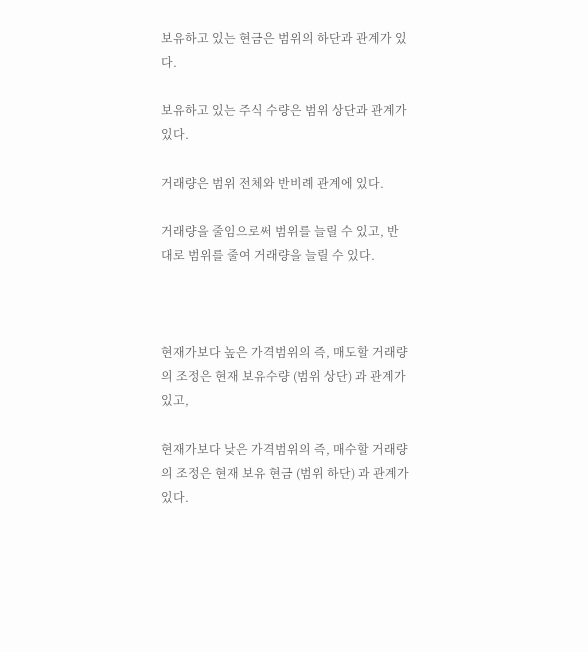보유하고 있는 현금은 범위의 하단과 관계가 있다.

보유하고 있는 주식 수량은 범위 상단과 관계가 있다.

거래량은 범위 전체와 반비례 관계에 있다.

거래량을 줄임으로써 범위를 늘릴 수 있고, 반대로 범위를 줄여 거래량을 늘릴 수 있다.



현재가보다 높은 가격범위의 즉, 매도할 거래량의 조정은 현재 보유수량 (범위 상단) 과 관계가 있고,

현재가보다 낮은 가격범위의 즉, 매수할 거래량의 조정은 현재 보유 현금 (범위 하단) 과 관계가 있다.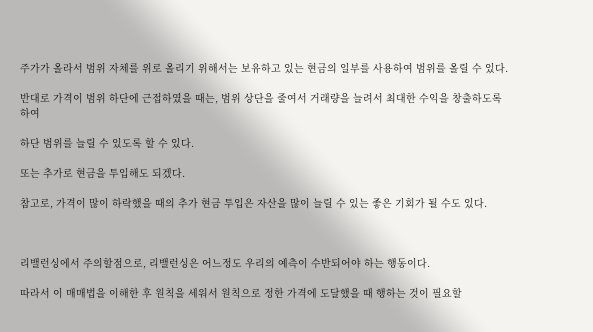주가가 올라서 범위 자체를 위로 올리기 위해서는 보유하고 있는 현금의 일부를 사용하여 범위를 올릴 수 있다.

반대로 가격이 범위 하단에 근접하였을 때는, 범위 상단을 줄여서 거래량을 늘려서 최대한 수익을 창출하도록 하여

하단 범위를 늘릴 수 있도록 할 수 있다.

또는 추가로 현금을 투입해도 되겠다.

참고로, 가격이 많이 하락했을 때의 추가 현금 투입은 자산을 많이 늘릴 수 있는 좋은 기회가 될 수도 있다.



리밸런싱에서 주의할점으로, 리밸런싱은 어느정도 우리의 예측이 수반되어야 하는 행동이다.

따라서 이 매매법을 이해한 후 원칙을 세워서 원칙으로 정한 가격에 도달했을 때 행하는 것이 필요할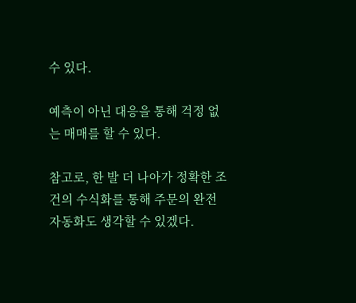수 있다.

예측이 아닌 대응을 통해 걱정 없는 매매를 할 수 있다.

참고로, 한 발 더 나아가 정확한 조건의 수식화를 통해 주문의 완전 자동화도 생각할 수 있겠다.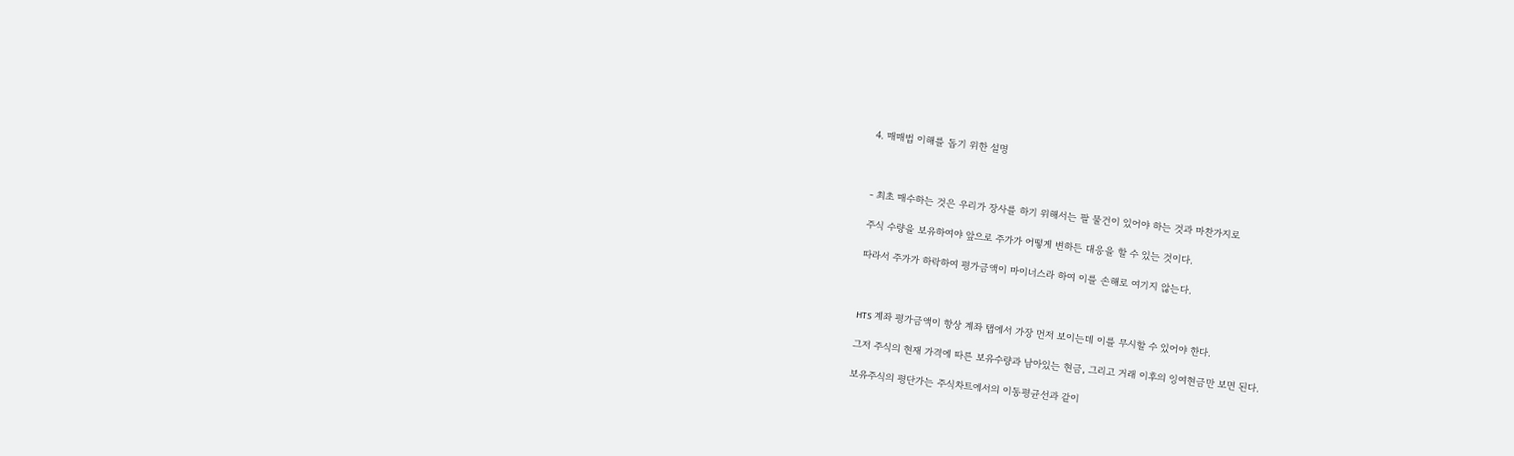4. 매매법 이해를 돕기 위한 설명



- 최초 매수하는 것은 우리가 장사를 하기 위해서는 팔 물건이 있어야 하는 것과 마찬가지로

주식 수량을 보유하여야 앞으로 주가가 어떻게 변하든 대응을 할 수 있는 것이다.

따라서 주가가 하락하여 평가금액이 마이너스라 하여 이를 손해로 여기지 않는다.



HTS 계좌 평가금액이 항상 계좌 탭에서 가장 먼저 보이는데 이를 무시할 수 있어야 한다.

그저 주식의 현재 가격에 따른 보유수량과 남아있는 현금, 그리고 거래 이후의 잉여현금만 보면 된다.

보유주식의 평단가는 주식차트에서의 이동평균선과 같이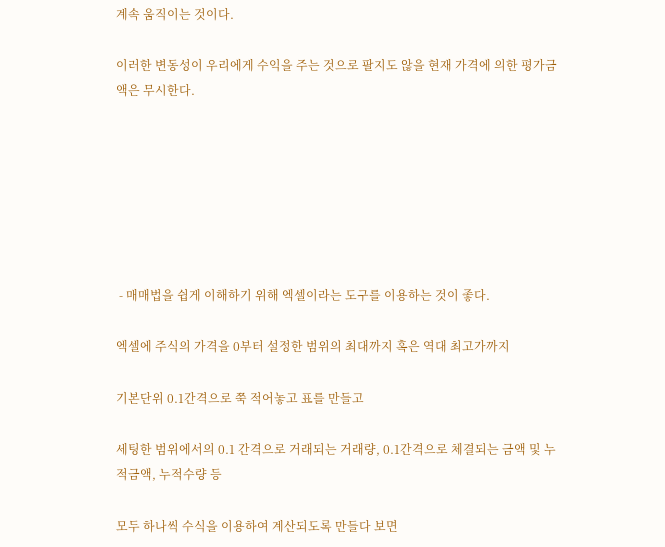계속 움직이는 것이다.

이러한 변동성이 우리에게 수익을 주는 것으로 팔지도 않을 현재 가격에 의한 평가금액은 무시한다.







 - 매매법을 쉽게 이해하기 위해 엑셀이라는 도구를 이용하는 것이 좋다.

엑셀에 주식의 가격을 0부터 설정한 범위의 최대까지 혹은 역대 최고가까지

기본단위 0.1간격으로 쭉 적어놓고 표를 만들고

세팅한 범위에서의 0.1 간격으로 거래되는 거래량, 0.1간격으로 체결되는 금액 및 누적금액, 누적수량 등

모두 하나씩 수식을 이용하여 계산되도록 만들다 보면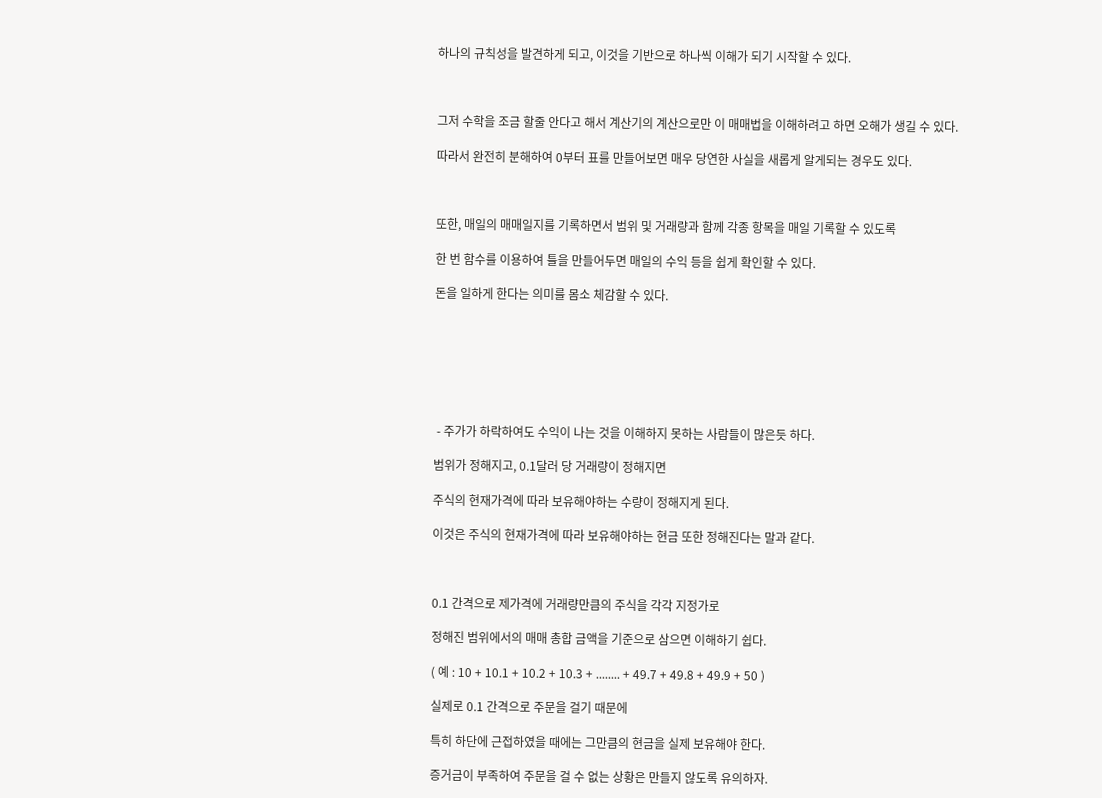하나의 규칙성을 발견하게 되고, 이것을 기반으로 하나씩 이해가 되기 시작할 수 있다.



그저 수학을 조금 할줄 안다고 해서 계산기의 계산으로만 이 매매법을 이해하려고 하면 오해가 생길 수 있다.

따라서 완전히 분해하여 0부터 표를 만들어보면 매우 당연한 사실을 새롭게 알게되는 경우도 있다.



또한, 매일의 매매일지를 기록하면서 범위 및 거래량과 함께 각종 항목을 매일 기록할 수 있도록

한 번 함수를 이용하여 틀을 만들어두면 매일의 수익 등을 쉽게 확인할 수 있다.

돈을 일하게 한다는 의미를 몸소 체감할 수 있다.







 - 주가가 하락하여도 수익이 나는 것을 이해하지 못하는 사람들이 많은듯 하다.

범위가 정해지고, 0.1달러 당 거래량이 정해지면

주식의 현재가격에 따라 보유해야하는 수량이 정해지게 된다.

이것은 주식의 현재가격에 따라 보유해야하는 현금 또한 정해진다는 말과 같다.



0.1 간격으로 제가격에 거래량만큼의 주식을 각각 지정가로

정해진 범위에서의 매매 총합 금액을 기준으로 삼으면 이해하기 쉽다.

( 예 : 10 + 10.1 + 10.2 + 10.3 + ........ + 49.7 + 49.8 + 49.9 + 50 )

실제로 0.1 간격으로 주문을 걸기 때문에

특히 하단에 근접하였을 때에는 그만큼의 현금을 실제 보유해야 한다.

증거금이 부족하여 주문을 걸 수 없는 상황은 만들지 않도록 유의하자.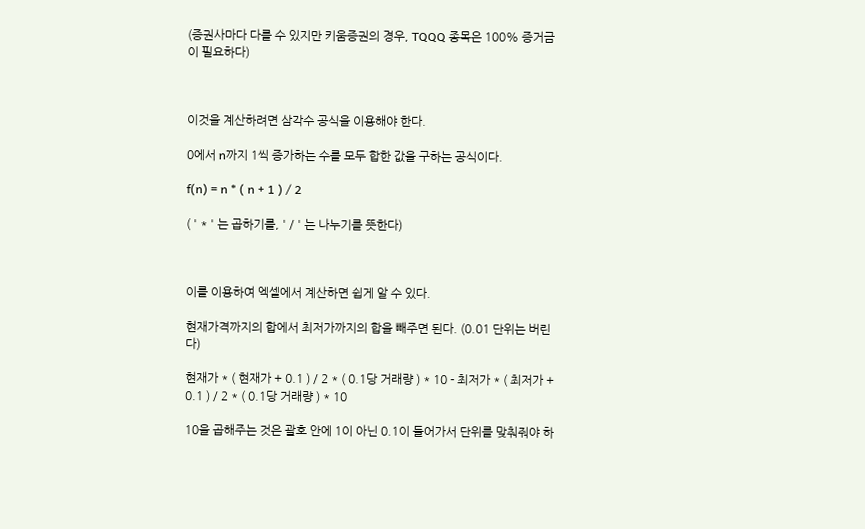(증권사마다 다를 수 있지만 키움증권의 경우, TQQQ 종목은 100% 증거금이 필요하다)



이것을 계산하려면 삼각수 공식을 이용해야 한다.

0에서 n까지 1씩 증가하는 수를 모두 합한 값을 구하는 공식이다.

f(n) = n * ( n + 1 ) / 2

( ' * ' 는 곱하기를, ' / ' 는 나누기를 뜻한다)



이를 이용하여 엑셀에서 계산하면 쉽게 알 수 있다.

현재가격까지의 합에서 최저가까지의 합을 빼주면 된다. (0.01 단위는 버린다)

현재가 * ( 현재가 + 0.1 ) / 2 * ( 0.1당 거래량 ) * 10 - 최저가 * ( 최저가 + 0.1 ) / 2 * ( 0.1당 거래량 ) * 10

10을 곱해주는 것은 괄호 안에 1이 아닌 0.1이 들어가서 단위를 맞춰줘야 하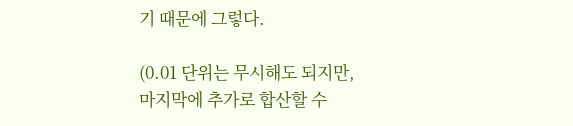기 때문에 그렇다.

(0.01 단위는 무시해도 되지만, 마지막에 추가로 합산할 수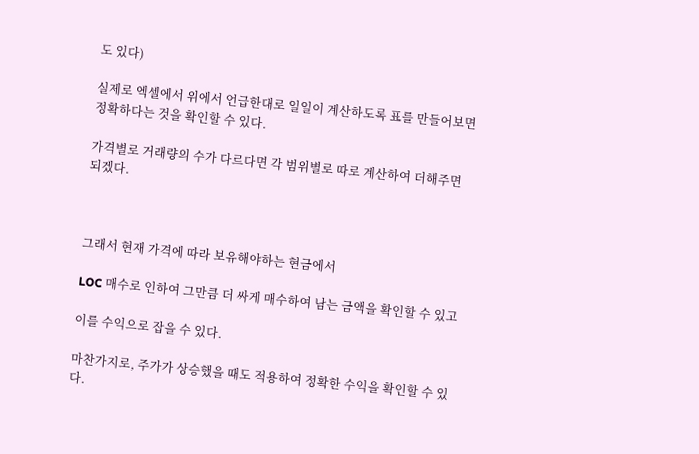도 있다)

실제로 엑셀에서 위에서 언급한대로 일일이 계산하도록 표를 만들어보면 정확하다는 것을 확인할 수 있다.

가격별로 거래량의 수가 다르다면 각 범위별로 따로 계산하여 더해주면 되겠다.



그래서 현재 가격에 따라 보유해야하는 현금에서

LOC 매수로 인하여 그만큼 더 싸게 매수하여 남는 금액을 확인할 수 있고

이를 수익으로 잡을 수 있다.

마찬가지로, 주가가 상승했을 때도 적용하여 정확한 수익을 확인할 수 있다.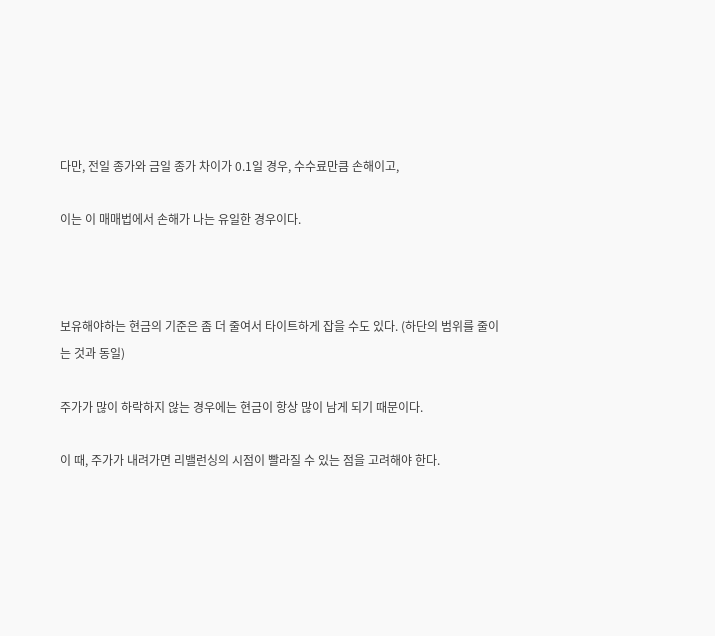다만, 전일 종가와 금일 종가 차이가 0.1일 경우, 수수료만큼 손해이고,

이는 이 매매법에서 손해가 나는 유일한 경우이다.



보유해야하는 현금의 기준은 좀 더 줄여서 타이트하게 잡을 수도 있다. (하단의 범위를 줄이는 것과 동일)

주가가 많이 하락하지 않는 경우에는 현금이 항상 많이 남게 되기 때문이다.

이 때, 주가가 내려가면 리밸런싱의 시점이 빨라질 수 있는 점을 고려해야 한다.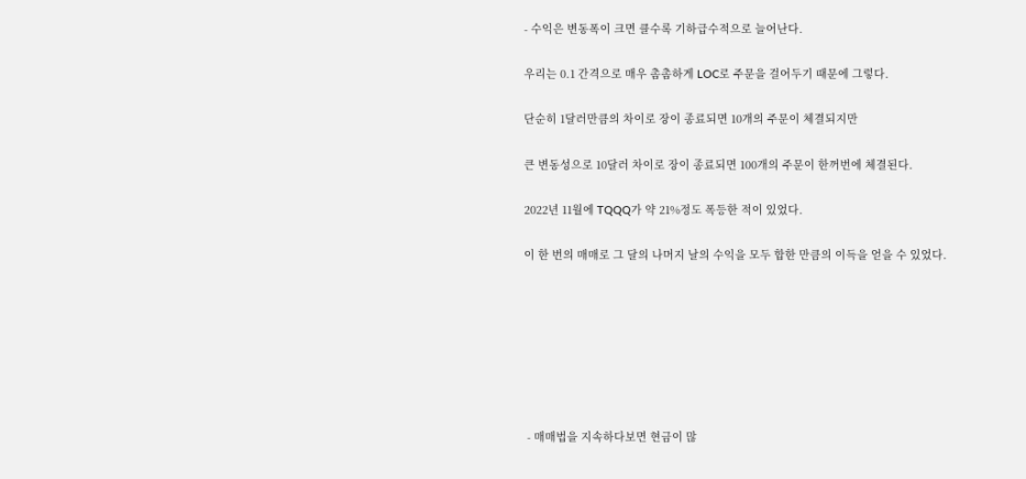- 수익은 변동폭이 크면 클수록 기하급수적으로 늘어난다.

우리는 0.1 간격으로 매우 촘촘하게 LOC로 주문을 걸어두기 때문에 그렇다.

단순히 1달러만큼의 차이로 장이 종료되면 10개의 주문이 체결되지만

큰 변동성으로 10달러 차이로 장이 종료되면 100개의 주문이 한꺼번에 체결된다.

2022년 11월에 TQQQ가 약 21%정도 폭등한 적이 있었다.

이 한 번의 매매로 그 달의 나머지 날의 수익을 모두 합한 만큼의 이득을 얻을 수 있었다.







 - 매매법을 지속하다보면 현금이 많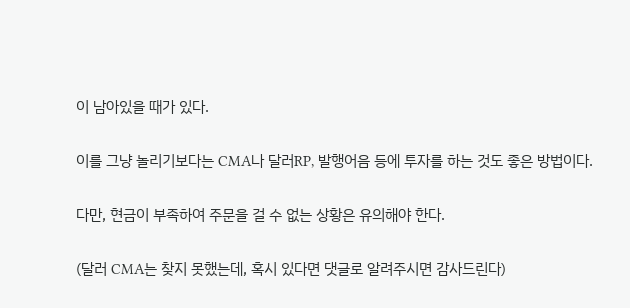이 남아있을 때가 있다.

이를 그냥 놀리기보다는 CMA나 달러RP, 발행어음 등에 투자를 하는 것도 좋은 방법이다.

다만, 현금이 부족하여 주문을 걸 수 없는 상황은 유의해야 한다.

(달러 CMA는 찾지 못했는데, 혹시 있다면 댓글로 알려주시면 감사드린다)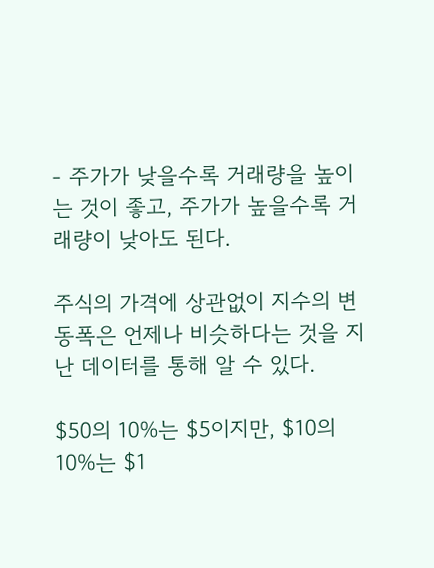- 주가가 낮을수록 거래량을 높이는 것이 좋고, 주가가 높을수록 거래량이 낮아도 된다.

주식의 가격에 상관없이 지수의 변동폭은 언제나 비슷하다는 것을 지난 데이터를 통해 알 수 있다.

$50의 10%는 $5이지만, $10의 10%는 $1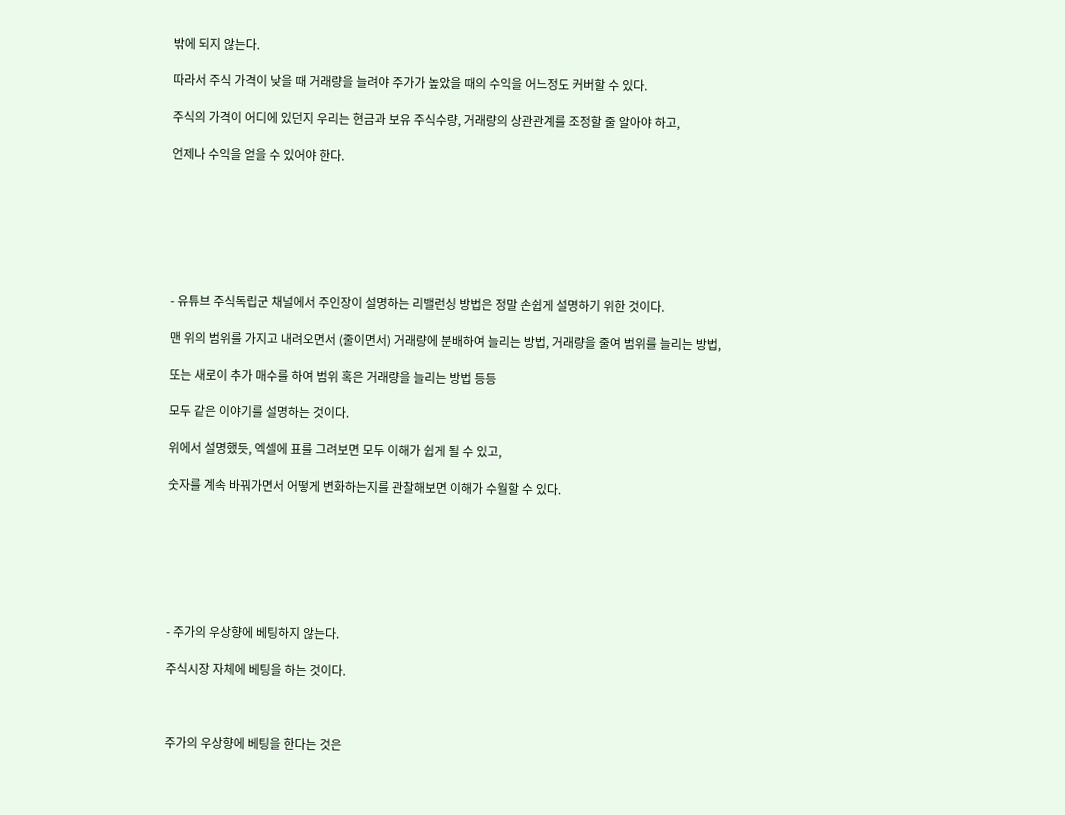밖에 되지 않는다.

따라서 주식 가격이 낮을 때 거래량을 늘려야 주가가 높았을 때의 수익을 어느정도 커버할 수 있다.

주식의 가격이 어디에 있던지 우리는 현금과 보유 주식수량, 거래량의 상관관계를 조정할 줄 알아야 하고,

언제나 수익을 얻을 수 있어야 한다.







- 유튜브 주식독립군 채널에서 주인장이 설명하는 리밸런싱 방법은 정말 손쉽게 설명하기 위한 것이다.

맨 위의 범위를 가지고 내려오면서 (줄이면서) 거래량에 분배하여 늘리는 방법, 거래량을 줄여 범위를 늘리는 방법,

또는 새로이 추가 매수를 하여 범위 혹은 거래량을 늘리는 방법 등등

모두 같은 이야기를 설명하는 것이다.

위에서 설명했듯, 엑셀에 표를 그려보면 모두 이해가 쉽게 될 수 있고,

숫자를 계속 바꿔가면서 어떻게 변화하는지를 관찰해보면 이해가 수월할 수 있다.







- 주가의 우상향에 베팅하지 않는다.

주식시장 자체에 베팅을 하는 것이다.



주가의 우상향에 베팅을 한다는 것은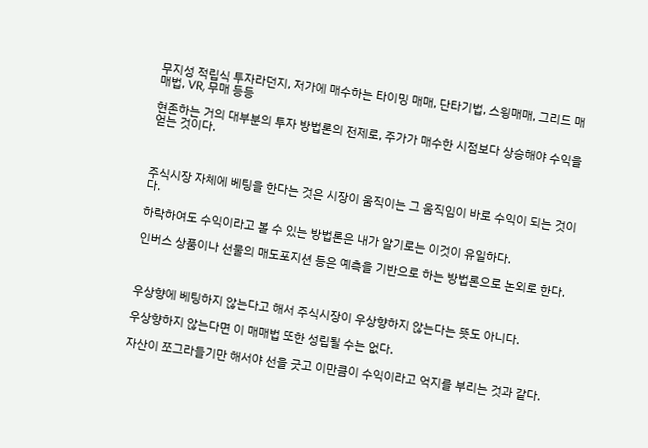무지성 적립식 투자라던지, 저가에 매수하는 타이밍 매매, 단타기법, 스윙매매, 그리드 매매법, VR, 무매 등등

현존하는 거의 대부분의 투자 방법론의 전제로, 주가가 매수한 시점보다 상승해야 수익을 얻는 것이다.



주식시장 자체에 베팅을 한다는 것은 시장이 움직이는 그 움직임이 바로 수익이 되는 것이다.

하락하여도 수익이라고 볼 수 있는 방법론은 내가 알기로는 이것이 유일하다.

인버스 상품이나 선물의 매도포지션 등은 예측을 기반으로 하는 방법론으로 논외로 한다.



우상향에 베팅하지 않는다고 해서 주식시장이 우상향하지 않는다는 뜻도 아니다.

우상향하지 않는다면 이 매매법 또한 성립될 수는 없다.

자산이 쪼그라들기만 해서야 선을 긋고 이만큼이 수익이라고 억지를 부리는 것과 같다.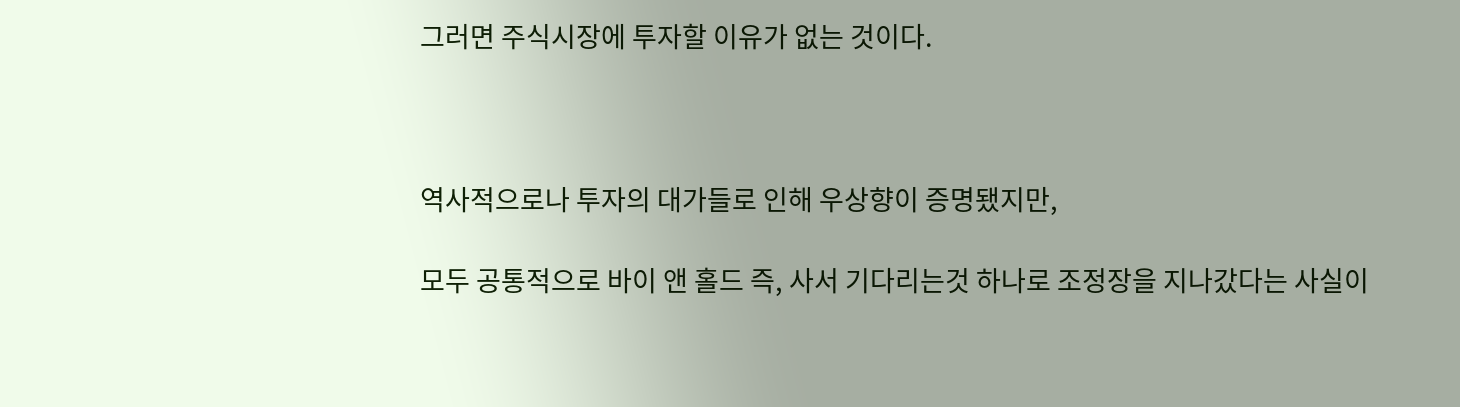그러면 주식시장에 투자할 이유가 없는 것이다.



역사적으로나 투자의 대가들로 인해 우상향이 증명됐지만,

모두 공통적으로 바이 앤 홀드 즉, 사서 기다리는것 하나로 조정장을 지나갔다는 사실이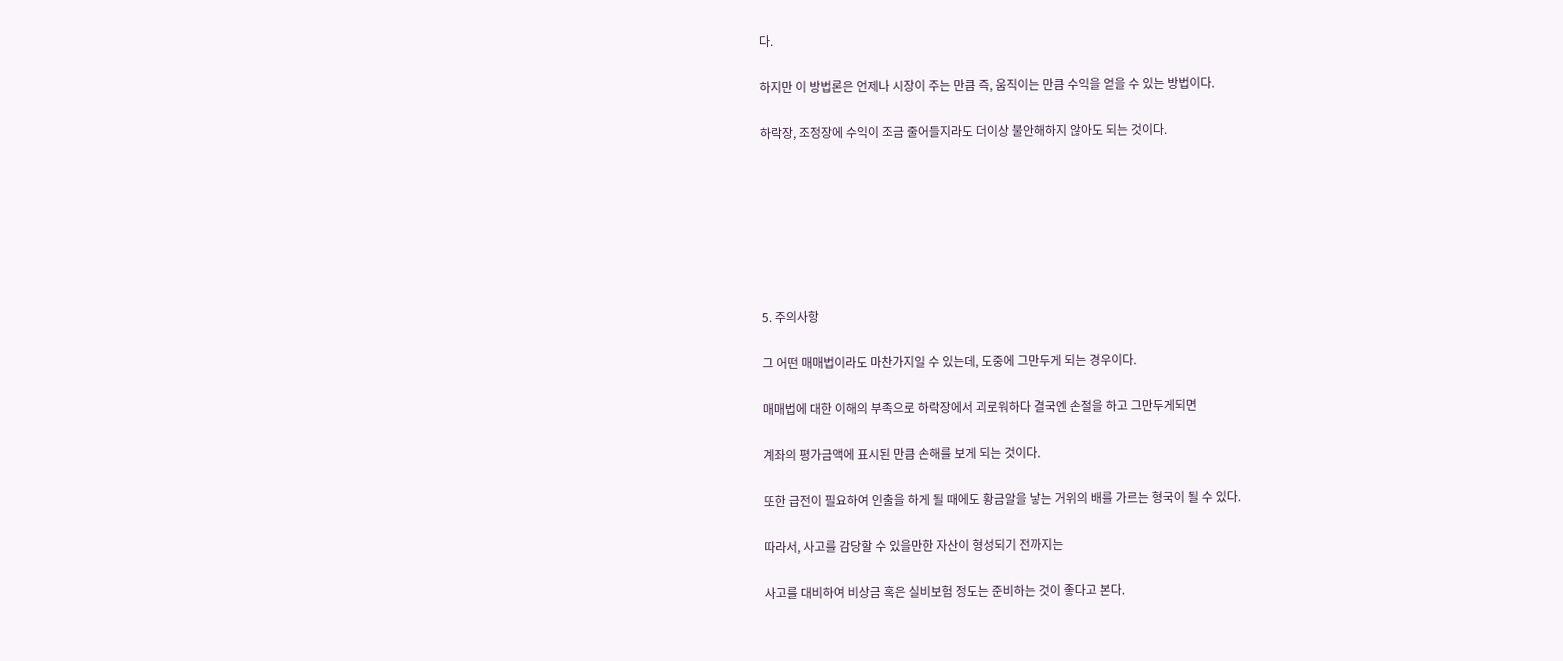다.

하지만 이 방법론은 언제나 시장이 주는 만큼 즉, 움직이는 만큼 수익을 얻을 수 있는 방법이다.

하락장, 조정장에 수익이 조금 줄어들지라도 더이상 불안해하지 않아도 되는 것이다.







5. 주의사항

그 어떤 매매법이라도 마찬가지일 수 있는데, 도중에 그만두게 되는 경우이다.

매매법에 대한 이해의 부족으로 하락장에서 괴로워하다 결국엔 손절을 하고 그만두게되면

계좌의 평가금액에 표시된 만큼 손해를 보게 되는 것이다.

또한 급전이 필요하여 인출을 하게 될 때에도 황금알을 낳는 거위의 배를 가르는 형국이 될 수 있다.

따라서, 사고를 감당할 수 있을만한 자산이 형성되기 전까지는

사고를 대비하여 비상금 혹은 실비보험 정도는 준비하는 것이 좋다고 본다.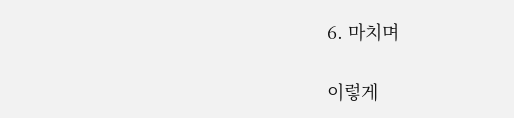6. 마치며

이렇게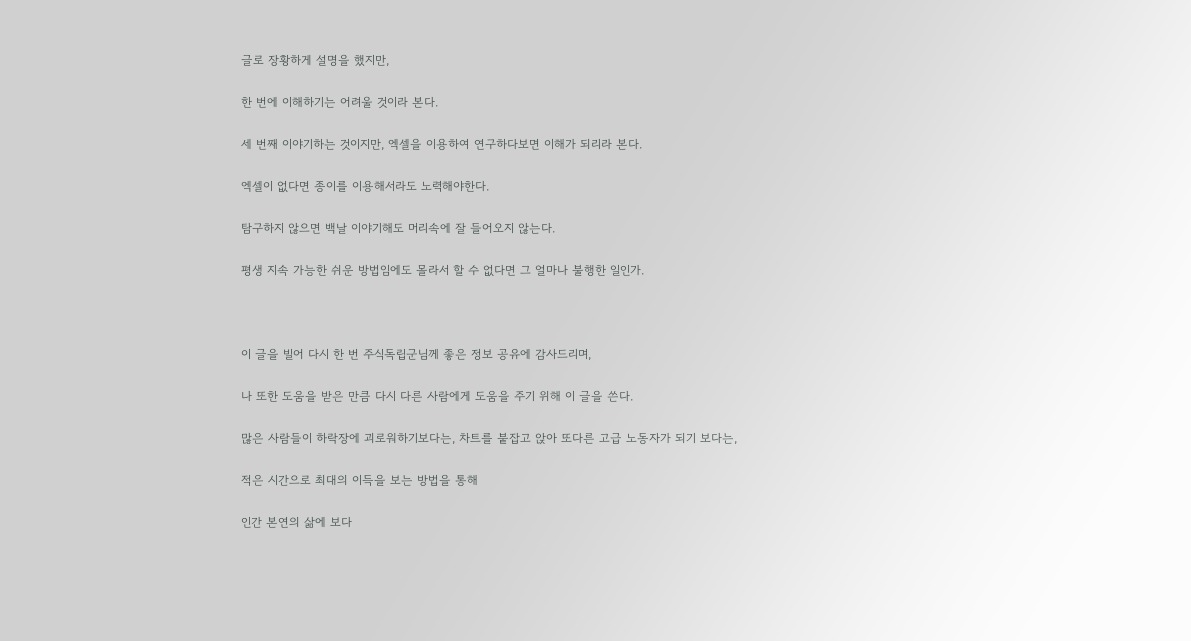글로 장황하게 설명을 했지만,

한 번에 이해하기는 어려울 것이라 본다.

세 번째 이야기하는 것이지만, 엑셀을 이용하여 연구하다보면 이해가 되리라 본다.

엑셀이 없다면 종이를 이용해서라도 노력해야한다.

탐구하지 않으면 백날 이야기해도 머리속에 잘 들어오지 않는다.

평생 지속 가능한 쉬운 방법임에도 몰라서 할 수 없다면 그 얼마나 불행한 일인가.



이 글을 빌어 다시 한 번 주식독립군님께 좋은 정보 공유에 감사드리며,

나 또한 도움을 받은 만큼 다시 다른 사람에게 도움을 주기 위해 이 글을 쓴다.

많은 사람들이 하락장에 괴로워하기보다는, 차트를 붙잡고 앉아 또다른 고급 노동자가 되기 보다는,

적은 시간으로 최대의 이득을 보는 방법을 통해

인간 본연의 삶에 보다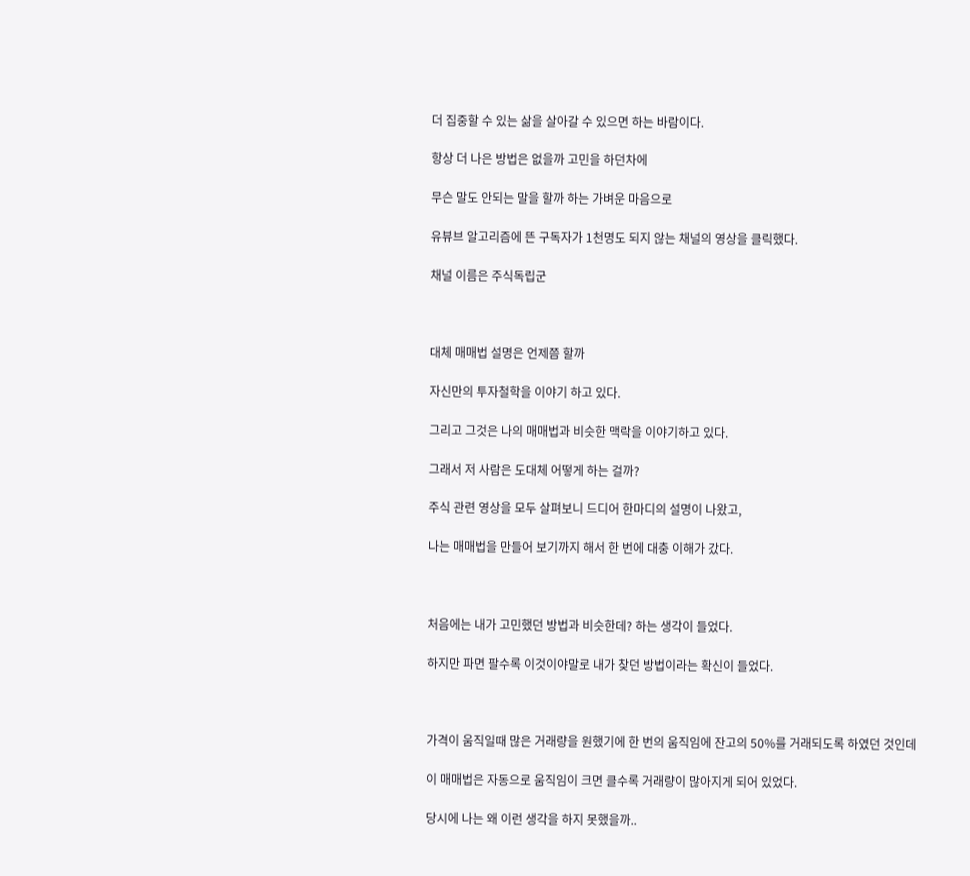더 집중할 수 있는 삶을 살아갈 수 있으면 하는 바람이다.

항상 더 나은 방법은 없을까 고민을 하던차에

무슨 말도 안되는 말을 할까 하는 가벼운 마음으로

유뷰브 알고리즘에 뜬 구독자가 1천명도 되지 않는 채널의 영상을 클릭했다.

채널 이름은 주식독립군



대체 매매법 설명은 언제쯤 할까

자신만의 투자철학을 이야기 하고 있다.

그리고 그것은 나의 매매법과 비슷한 맥락을 이야기하고 있다.

그래서 저 사람은 도대체 어떻게 하는 걸까?

주식 관련 영상을 모두 살펴보니 드디어 한마디의 설명이 나왔고,

나는 매매법을 만들어 보기까지 해서 한 번에 대충 이해가 갔다.



처음에는 내가 고민했던 방법과 비슷한데? 하는 생각이 들었다.

하지만 파면 팔수록 이것이야말로 내가 찾던 방법이라는 확신이 들었다.



가격이 움직일때 많은 거래량을 원했기에 한 번의 움직임에 잔고의 50%를 거래되도록 하였던 것인데

이 매매법은 자동으로 움직임이 크면 클수록 거래량이 많아지게 되어 있었다.

당시에 나는 왜 이런 생각을 하지 못했을까..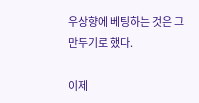우상향에 베팅하는 것은 그만두기로 했다.

이제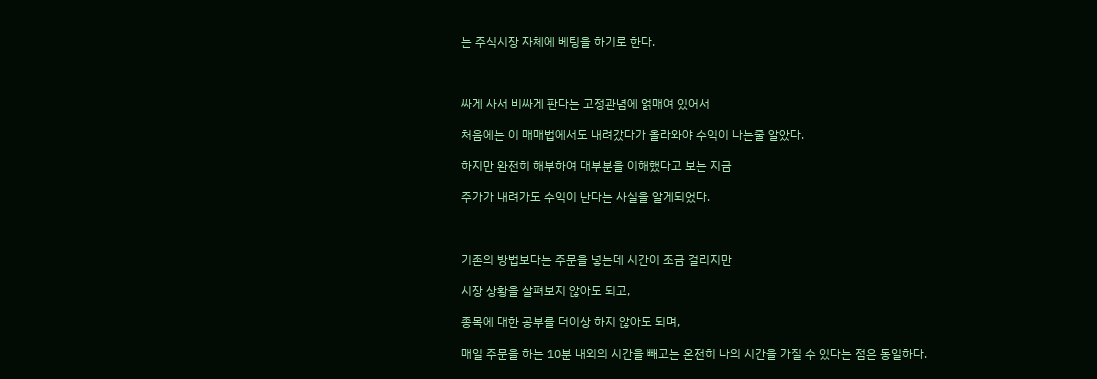는 주식시장 자체에 베팅을 하기로 한다.



싸게 사서 비싸게 판다는 고정관념에 얽매여 있어서

처음에는 이 매매법에서도 내려갔다가 올라와야 수익이 나는줄 알았다.

하지만 완전히 해부하여 대부분을 이해했다고 보는 지금

주가가 내려가도 수익이 난다는 사실을 알게되었다.



기존의 방법보다는 주문을 넣는데 시간이 조금 걸리지만

시장 상황을 살펴보지 않아도 되고,

종목에 대한 공부를 더이상 하지 않아도 되며,

매일 주문을 하는 10분 내외의 시간을 빼고는 온전히 나의 시간을 가질 수 있다는 점은 동일하다.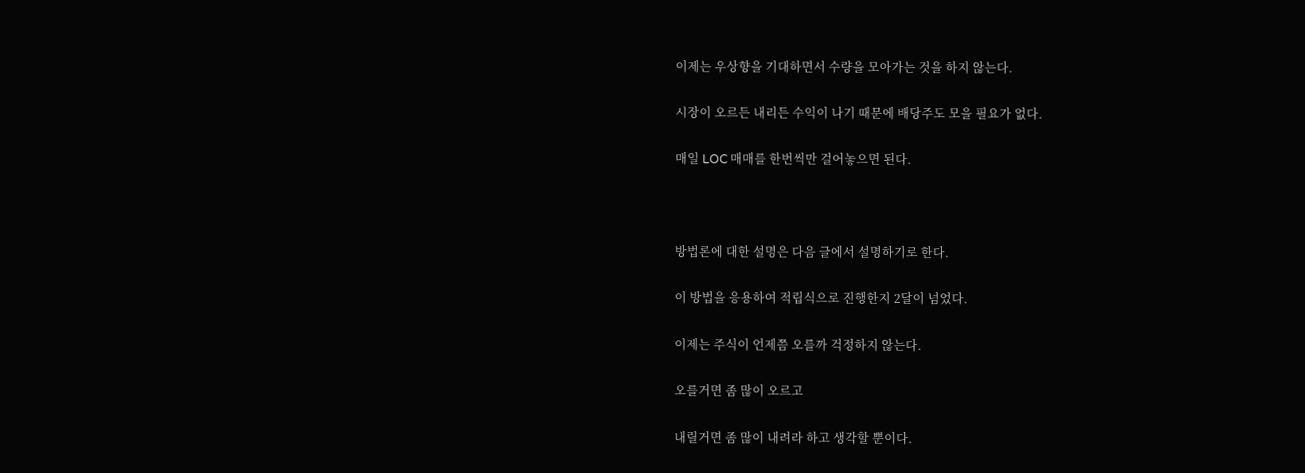이제는 우상향을 기대하면서 수량을 모아가는 것을 하지 않는다.

시장이 오르든 내리든 수익이 나기 때문에 배당주도 모을 필요가 없다.

매일 LOC 매매를 한번씩만 걸어놓으면 된다.



방법론에 대한 설명은 다음 글에서 설명하기로 한다.

이 방법을 응용하여 적립식으로 진행한지 2달이 넘었다.

이제는 주식이 언제쯤 오를까 걱정하지 않는다.

오를거면 좀 많이 오르고

내릴거면 좀 많이 내려라 하고 생각할 뿐이다.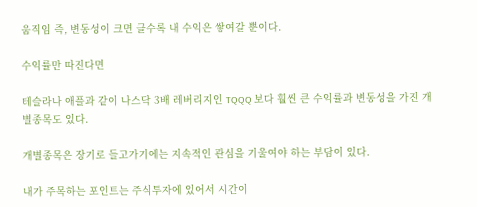움직임 즉, 변동성이 크면 클수록 내 수익은 쌓여갈 뿐이다.

수익률만 따진다면

테슬라나 애플과 같이 나스닥 3배 레버리지인 TQQQ 보다 훨씬 큰 수익률과 변동성을 가진 개별종목도 있다.

개별종목은 장기로 들고가기에는 지속적인 관심을 기울여야 하는 부담이 있다.

내가 주목하는 포인트는 주식투자에 있어서 시간이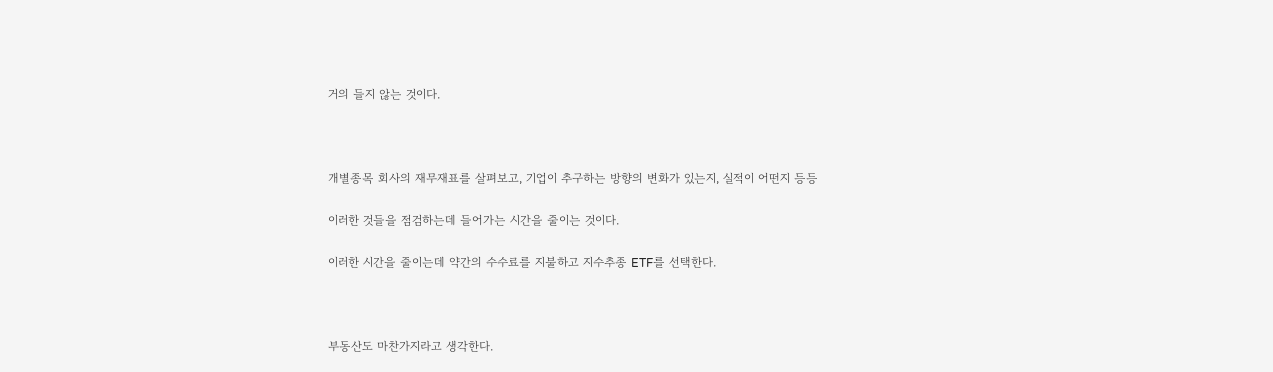거의 들지 않는 것이다.



개별종목 회사의 재무재표를 살펴보고, 기업이 추구하는 방향의 변화가 있는지, 실적이 어떤지 등등

이러한 것들을 점검하는데 들어가는 시간을 줄이는 것이다.

이러한 시간을 줄이는데 약간의 수수료를 지불하고 지수추종 ETF를 선택한다.



부동산도 마찬가지라고 생각한다.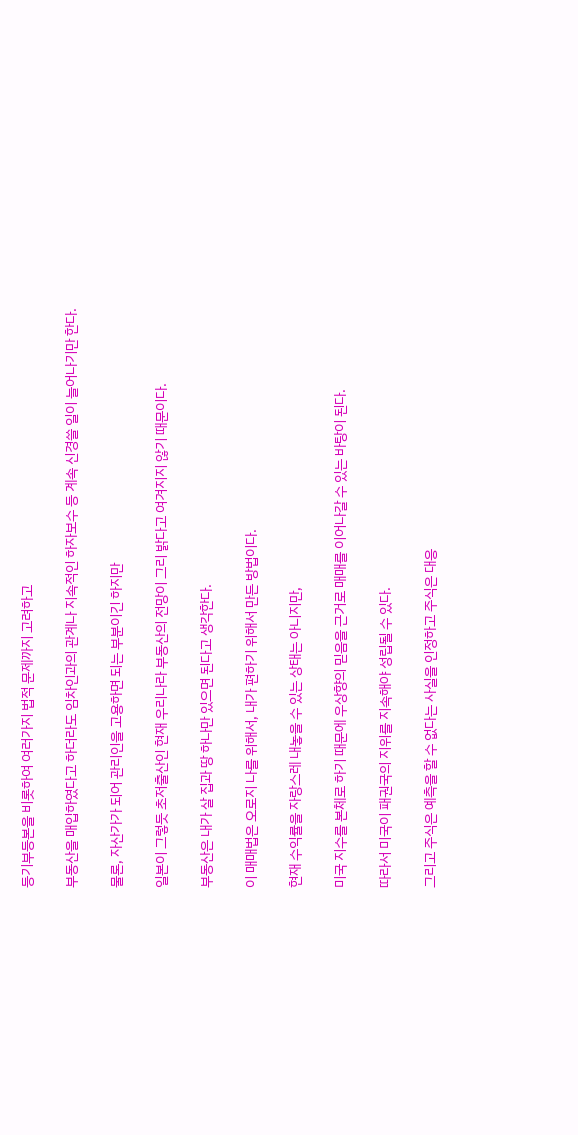등기부등본을 비롯하여 여러가지 법적 문제까지 고려하고

부동산을 매입하였다고 하더라도 임차인과의 관계나 지속적인 하자보수 등 계속 신경쓸 일이 늘어나기만 한다.

물론, 자산가가 되어 관리인을 고용하면 되는 부분이긴 하지만

일본이 그렇듯 초저출산인 현재 우리나라 부동산의 전망이 그리 밝다고 여겨지지 않기 때문이다.

부동산은 내가 살 집과 땅 하나만 있으면 된다고 생각한다.

이 매매법은 오로지 나를 위해서, 내가 편하기 위해서 만든 방법이다.

현재 수익률을 자랑스레 내놓을 수 있는 상태는 아니지만,

미국 지수를 본체로 하기 때문에 우상향의 믿음을 근거로 매매를 이어나갈 수 있는 바탕이 된다.

따라서 미국이 패권국의 지위를 지속해야 성립될 수 있다.

그리고 주식은 예측을 할 수 없다는 사실을 인정하고 주식은 대응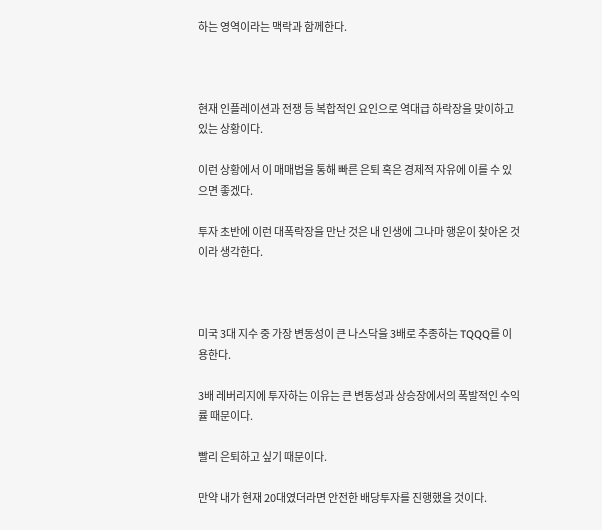하는 영역이라는 맥락과 함께한다.



현재 인플레이션과 전쟁 등 복합적인 요인으로 역대급 하락장을 맞이하고 있는 상황이다.

이런 상황에서 이 매매법을 통해 빠른 은퇴 혹은 경제적 자유에 이를 수 있으면 좋겠다.

투자 초반에 이런 대폭락장을 만난 것은 내 인생에 그나마 행운이 찾아온 것이라 생각한다.



미국 3대 지수 중 가장 변동성이 큰 나스닥을 3배로 추종하는 TQQQ를 이용한다.

3배 레버리지에 투자하는 이유는 큰 변동성과 상승장에서의 폭발적인 수익률 때문이다.

빨리 은퇴하고 싶기 때문이다.

만약 내가 현재 20대였더라면 안전한 배당투자를 진행했을 것이다.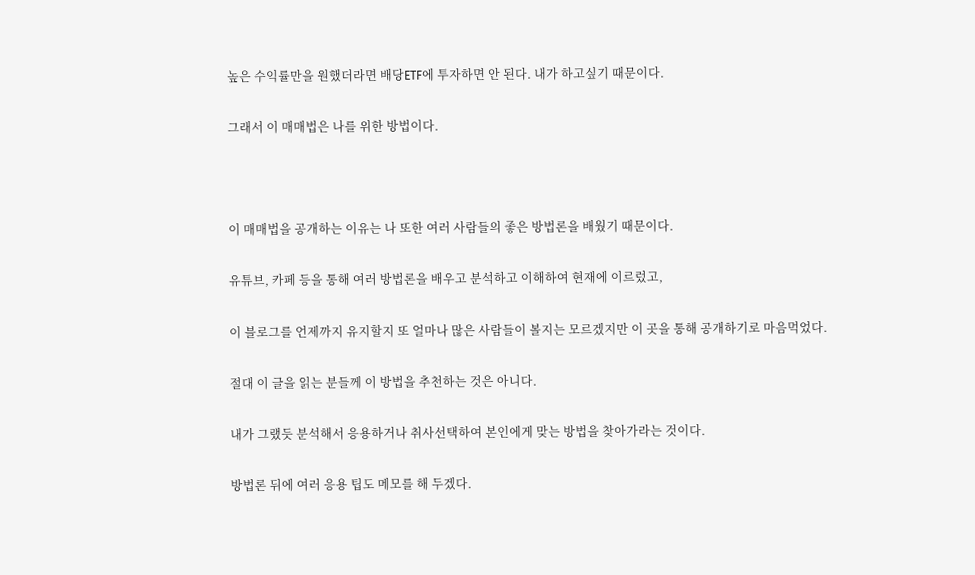높은 수익률만을 원했더라면 배당ETF에 투자하면 안 된다. 내가 하고싶기 때문이다.

그래서 이 매매법은 나를 위한 방법이다.



이 매매법을 공개하는 이유는 나 또한 여러 사람들의 좋은 방법론을 배웠기 때문이다.

유튜브, 카페 등을 통해 여러 방법론을 배우고 분석하고 이해하여 현재에 이르렀고,

이 블로그를 언제까지 유지할지 또 얼마나 많은 사람들이 볼지는 모르겠지만 이 곳을 통해 공개하기로 마음먹었다.

절대 이 글을 읽는 분들께 이 방법을 추천하는 것은 아니다.

내가 그랬듯 분석해서 응용하거나 취사선택하여 본인에게 맞는 방법을 찾아가라는 것이다.

방법론 뒤에 여러 응용 팁도 메모를 해 두겠다.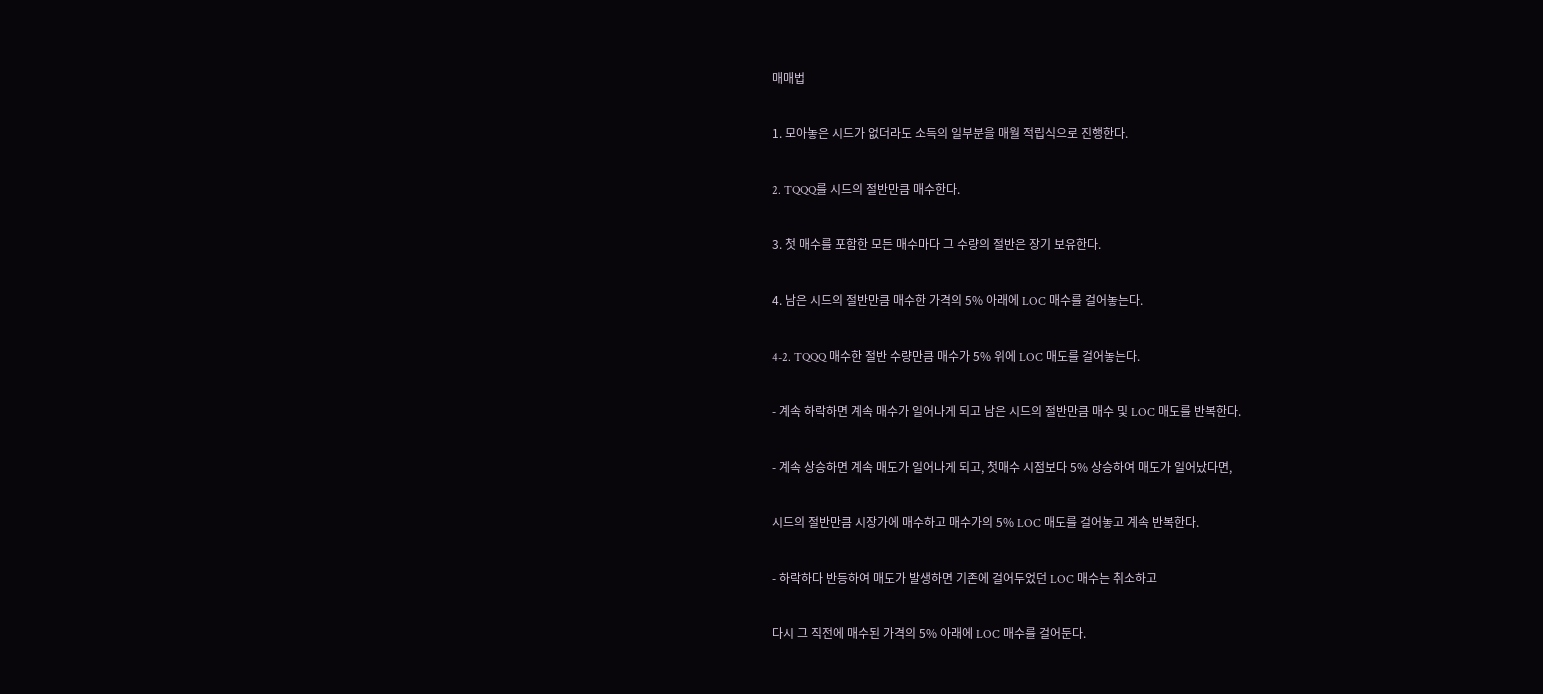매매법

1. 모아놓은 시드가 없더라도 소득의 일부분을 매월 적립식으로 진행한다.

2. TQQQ를 시드의 절반만큼 매수한다.

3. 첫 매수를 포함한 모든 매수마다 그 수량의 절반은 장기 보유한다.

4. 남은 시드의 절반만큼 매수한 가격의 5% 아래에 LOC 매수를 걸어놓는다.

4-2. TQQQ 매수한 절반 수량만큼 매수가 5% 위에 LOC 매도를 걸어놓는다.

- 계속 하락하면 계속 매수가 일어나게 되고 남은 시드의 절반만큼 매수 및 LOC 매도를 반복한다.

- 계속 상승하면 계속 매도가 일어나게 되고, 첫매수 시점보다 5% 상승하여 매도가 일어났다면,

시드의 절반만큼 시장가에 매수하고 매수가의 5% LOC 매도를 걸어놓고 계속 반복한다.

- 하락하다 반등하여 매도가 발생하면 기존에 걸어두었던 LOC 매수는 취소하고

다시 그 직전에 매수된 가격의 5% 아래에 LOC 매수를 걸어둔다.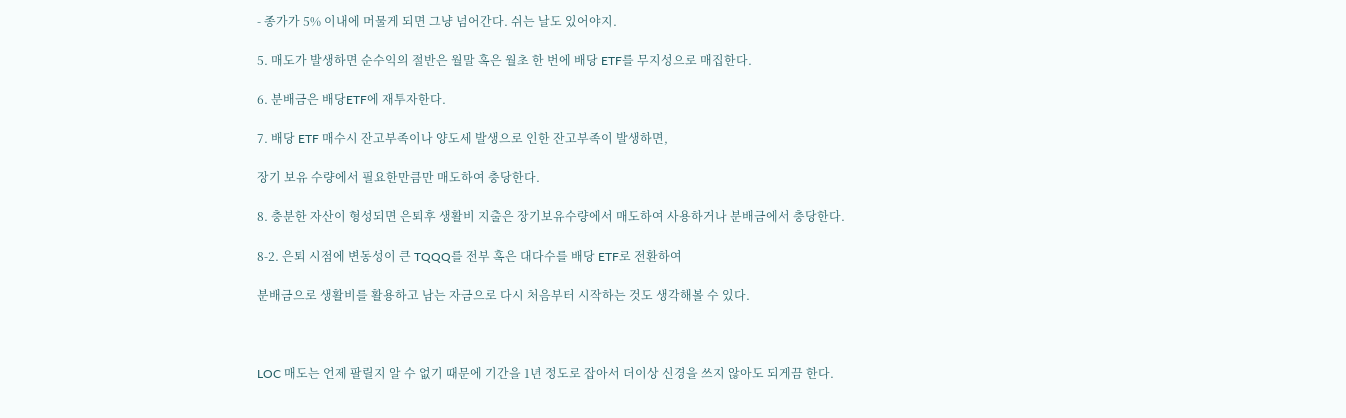- 종가가 5% 이내에 머물게 되면 그냥 넘어간다. 쉬는 날도 있어야지.

5. 매도가 발생하면 순수익의 절반은 월말 혹은 월초 한 번에 배당 ETF를 무지성으로 매집한다.

6. 분배금은 배당ETF에 재투자한다.

7. 배당 ETF 매수시 잔고부족이나 양도세 발생으로 인한 잔고부족이 발생하면,

장기 보유 수량에서 필요한만큼만 매도하여 충당한다.

8. 충분한 자산이 형성되면 은퇴후 생활비 지출은 장기보유수량에서 매도하여 사용하거나 분배금에서 충당한다.

8-2. 은퇴 시점에 변동성이 큰 TQQQ를 전부 혹은 대다수를 배당 ETF로 전환하여

분배금으로 생활비를 활용하고 남는 자금으로 다시 처음부터 시작하는 것도 생각해볼 수 있다.



LOC 매도는 언제 팔릴지 알 수 없기 때문에 기간을 1년 정도로 잡아서 더이상 신경을 쓰지 않아도 되게끔 한다.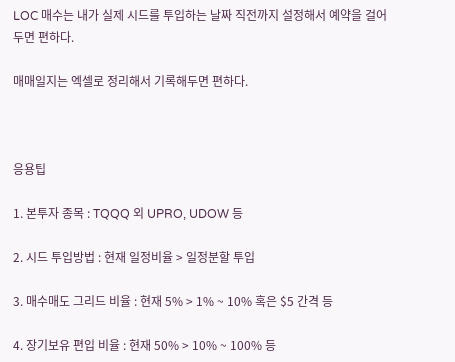LOC 매수는 내가 실제 시드를 투입하는 날짜 직전까지 설정해서 예약을 걸어두면 편하다.

매매일지는 엑셀로 정리해서 기록해두면 편하다.



응용팁

1. 본투자 종목 : TQQQ 외 UPRO, UDOW 등

2. 시드 투입방법 : 현재 일정비율 > 일정분할 투입

3. 매수매도 그리드 비율 : 현재 5% > 1% ~ 10% 혹은 $5 간격 등

4. 장기보유 편입 비율 : 현재 50% > 10% ~ 100% 등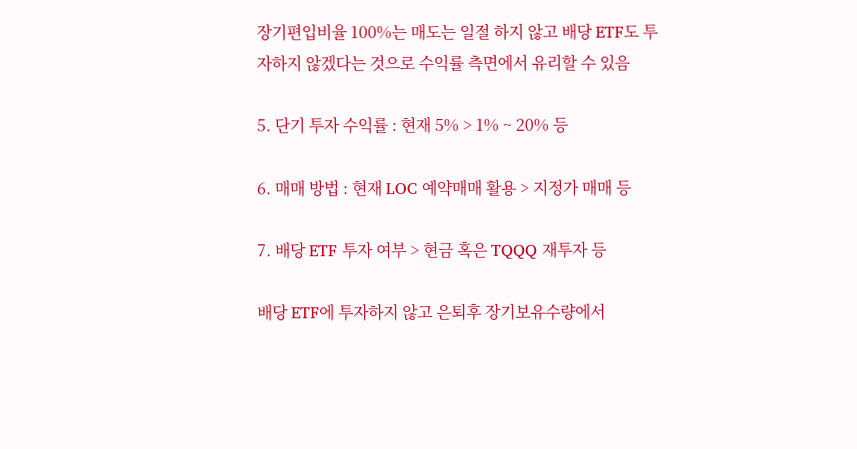장기편입비율 100%는 매도는 일절 하지 않고 배당 ETF도 투자하지 않겠다는 것으로 수익률 측면에서 유리할 수 있음

5. 단기 투자 수익률 : 현재 5% > 1% ~ 20% 등

6. 매매 방법 : 현재 LOC 예약매매 활용 > 지정가 매매 등

7. 배당 ETF 투자 여부 > 현금 혹은 TQQQ 재투자 등

배당 ETF에 투자하지 않고 은퇴후 장기보유수량에서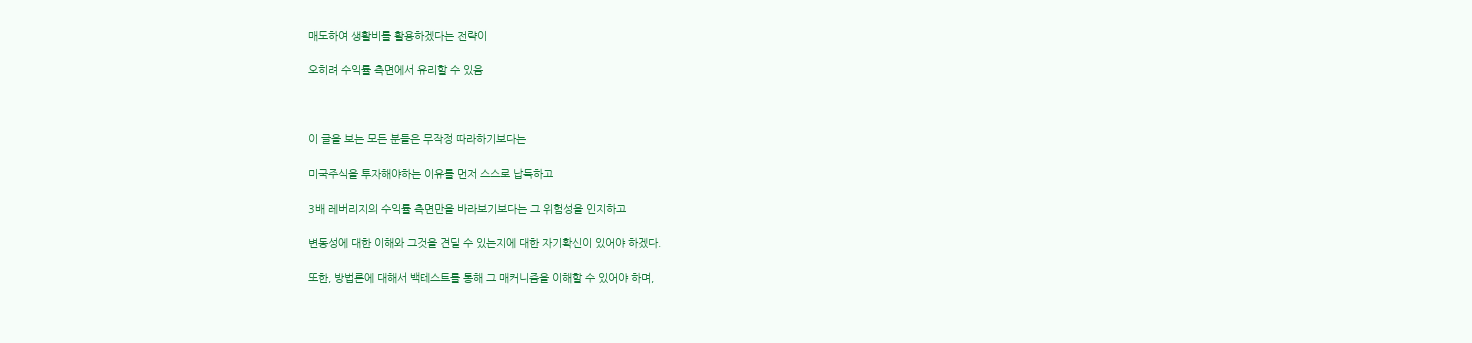매도하여 생활비를 활용하겠다는 전략이

오히려 수익률 측면에서 유리할 수 있음



이 글을 보는 모든 분들은 무작정 따라하기보다는

미국주식을 투자해야하는 이유를 먼저 스스로 납득하고

3배 레버리지의 수익률 측면만을 바라보기보다는 그 위험성을 인지하고

변동성에 대한 이해와 그것을 견딜 수 있는지에 대한 자기확신이 있어야 하겠다.

또한, 방법론에 대해서 백테스트를 통해 그 매커니즘을 이해할 수 있어야 하며,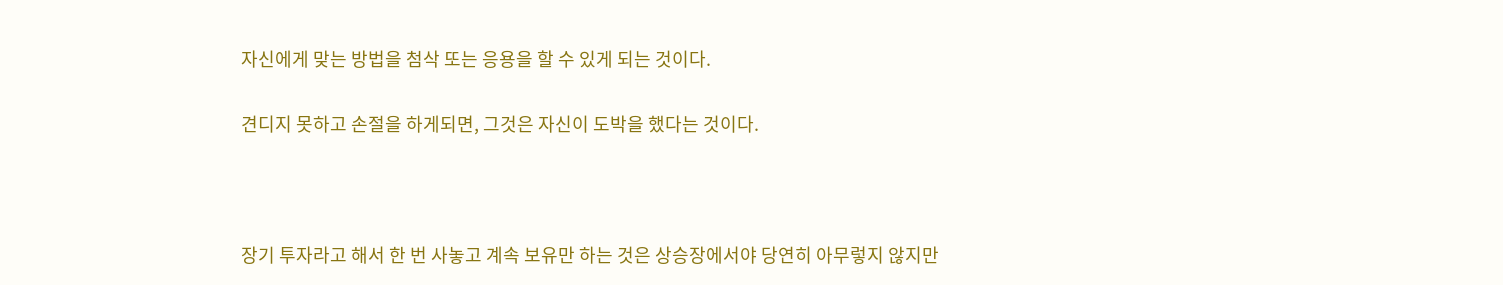자신에게 맞는 방법을 첨삭 또는 응용을 할 수 있게 되는 것이다.

견디지 못하고 손절을 하게되면, 그것은 자신이 도박을 했다는 것이다.



장기 투자라고 해서 한 번 사놓고 계속 보유만 하는 것은 상승장에서야 당연히 아무렇지 않지만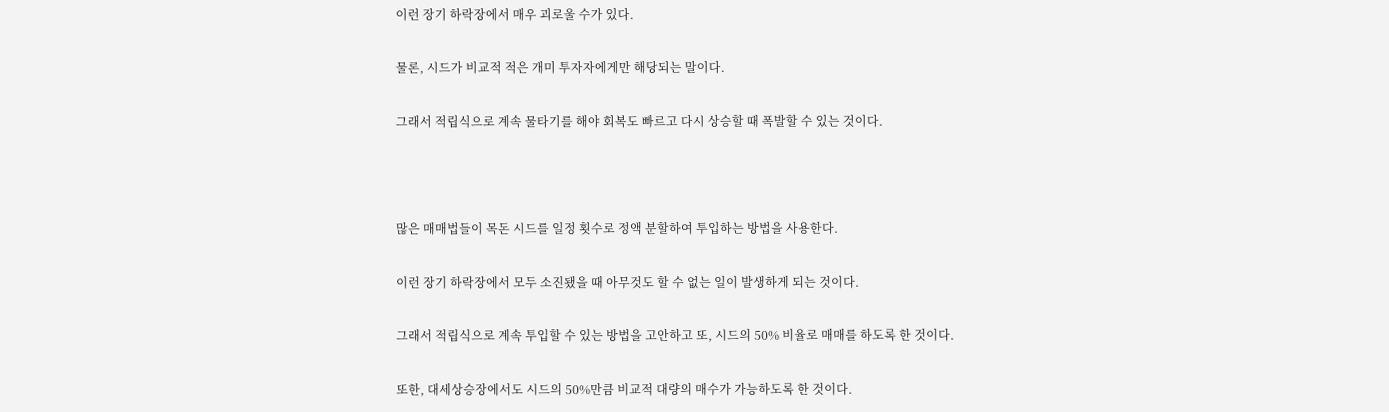이런 장기 하락장에서 매우 괴로울 수가 있다.

물론, 시드가 비교적 적은 개미 투자자에게만 해당되는 말이다.

그래서 적립식으로 계속 물타기를 해야 회복도 빠르고 다시 상승할 때 폭발할 수 있는 것이다.



많은 매매법들이 목돈 시드를 일정 횟수로 정액 분할하여 투입하는 방법을 사용한다.

이런 장기 하락장에서 모두 소진됐을 때 아무것도 할 수 없는 일이 발생하게 되는 것이다.

그래서 적립식으로 계속 투입할 수 있는 방법을 고안하고 또, 시드의 50% 비율로 매매를 하도록 한 것이다.

또한, 대세상승장에서도 시드의 50%만큼 비교적 대량의 매수가 가능하도록 한 것이다.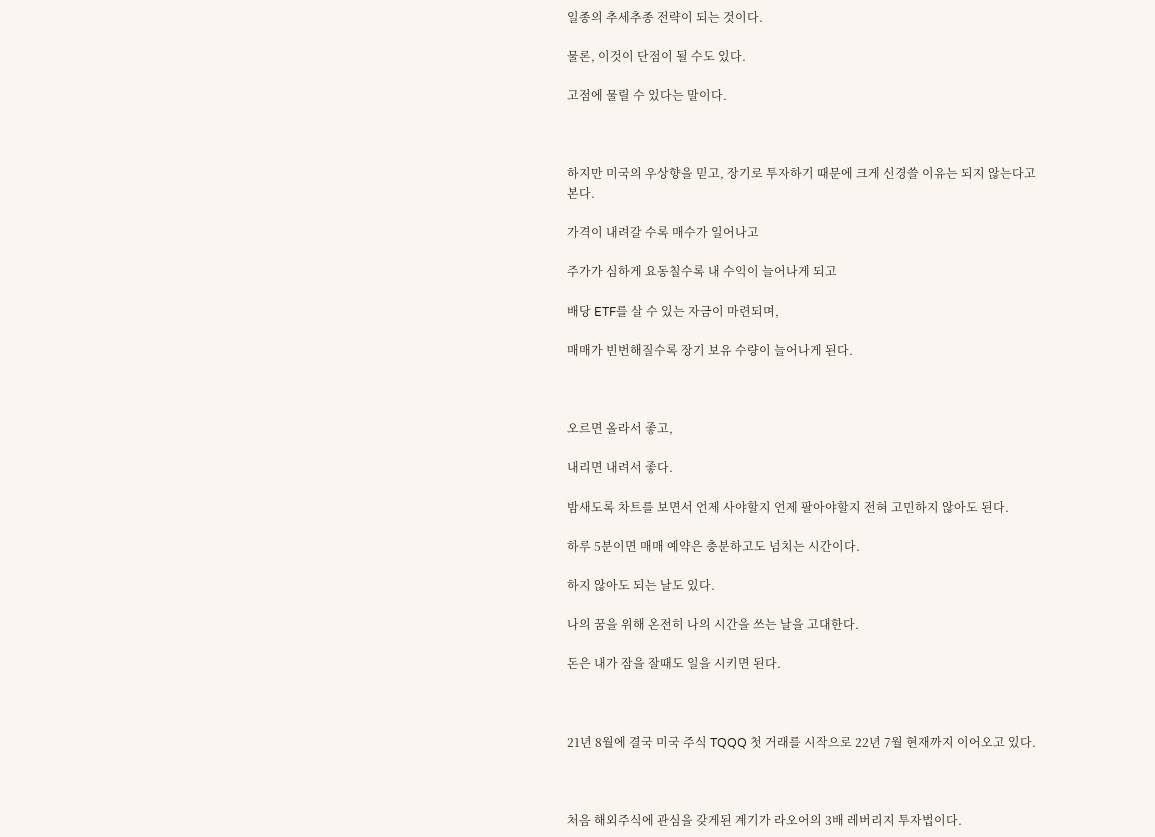일종의 추세추종 전략이 되는 것이다.

물론, 이것이 단점이 될 수도 있다.

고점에 물릴 수 있다는 말이다.



하지만 미국의 우상향을 믿고, 장기로 투자하기 때문에 크게 신경쓸 이유는 되지 않는다고 본다.

가격이 내려갈 수록 매수가 일어나고

주가가 심하게 요동칠수록 내 수익이 늘어나게 되고

배당 ETF를 살 수 있는 자금이 마련되며,

매매가 빈번해질수록 장기 보유 수량이 늘어나게 된다.



오르면 올라서 좋고,

내리면 내려서 좋다.

밤새도록 차트를 보면서 언제 사야할지 언제 팔아야할지 전혀 고민하지 않아도 된다.

하루 5분이면 매매 예약은 충분하고도 넘치는 시간이다.

하지 않아도 되는 날도 있다.

나의 꿈을 위해 온전히 나의 시간을 쓰는 날을 고대한다.

돈은 내가 잠을 잘때도 일을 시키면 된다.



21년 8월에 결국 미국 주식 TQQQ 첫 거래를 시작으로 22년 7월 현재까지 이어오고 있다.



처음 해외주식에 관심을 갖게된 계기가 라오어의 3배 레버리지 투자법이다.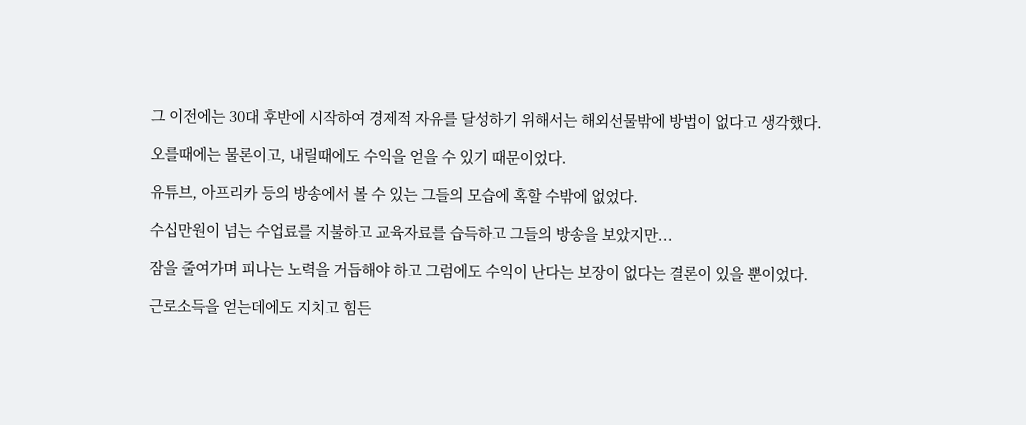그 이전에는 30대 후반에 시작하여 경제적 자유를 달성하기 위해서는 해외선물밖에 방법이 없다고 생각했다.

오를때에는 물론이고, 내릴때에도 수익을 얻을 수 있기 때문이었다.

유튜브, 아프리카 등의 방송에서 볼 수 있는 그들의 모습에 혹할 수밖에 없었다.

수십만원이 넘는 수업료를 지불하고 교육자료를 습득하고 그들의 방송을 보았지만...

잠을 줄여가며 피나는 노력을 거듭해야 하고 그럼에도 수익이 난다는 보장이 없다는 결론이 있을 뿐이었다.

근로소득을 얻는데에도 지치고 힘든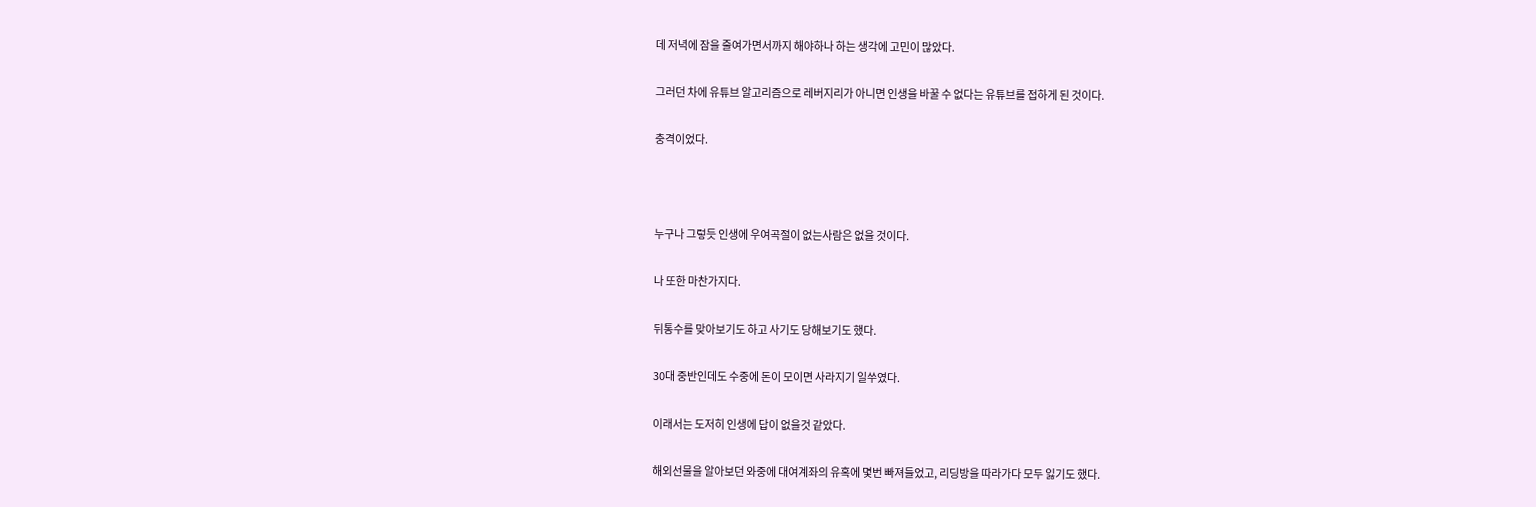데 저녁에 잠을 줄여가면서까지 해야하나 하는 생각에 고민이 많았다.

그러던 차에 유튜브 알고리즘으로 레버지리가 아니면 인생을 바꿀 수 없다는 유튜브를 접하게 된 것이다.

충격이었다.



누구나 그렇듯 인생에 우여곡절이 없는사람은 없을 것이다.

나 또한 마찬가지다.

뒤통수를 맞아보기도 하고 사기도 당해보기도 했다.

30대 중반인데도 수중에 돈이 모이면 사라지기 일쑤였다.

이래서는 도저히 인생에 답이 없을것 같았다.

해외선물을 알아보던 와중에 대여계좌의 유혹에 몇번 빠져들었고, 리딩방을 따라가다 모두 잃기도 했다.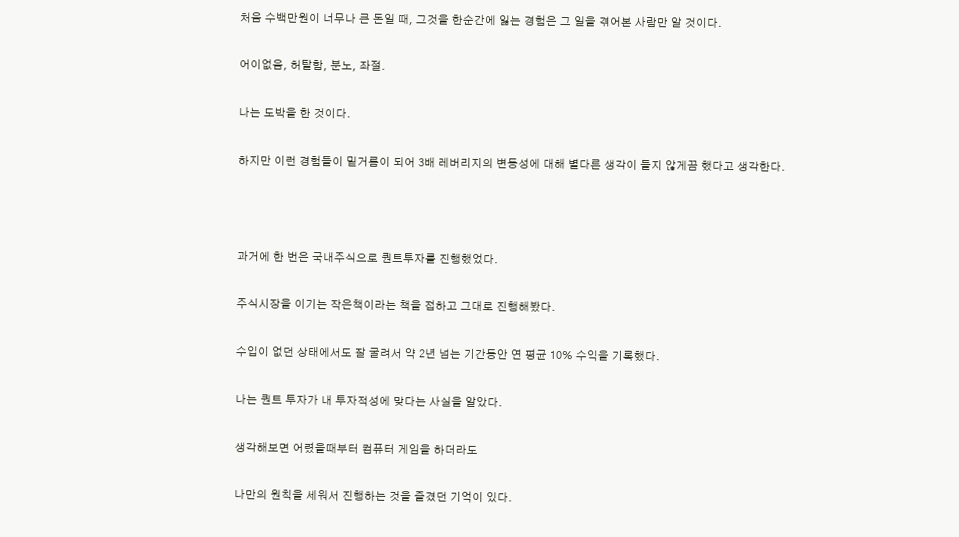처음 수백만원이 너무나 큰 돈일 때, 그것을 한순간에 잃는 경험은 그 일을 겪어본 사람만 알 것이다.

어이없음, 허탈함, 분노, 좌절.

나는 도박을 한 것이다.

하지만 이런 경험들이 밑거름이 되어 3배 레버리지의 변동성에 대해 별다른 생각이 들지 않게끔 했다고 생각한다.



과거에 한 번은 국내주식으로 퀀트투자를 진행했었다.

주식시장을 이기는 작은책이라는 책을 접하고 그대로 진행해봤다.

수입이 없던 상태에서도 잘 굴려서 약 2년 넘는 기간동안 연 평균 10% 수익을 기록했다.

나는 퀀트 투자가 내 투자적성에 맞다는 사실을 알았다.

생각해보면 어렸을때부터 컴퓨터 게임을 하더라도

나만의 원칙을 세워서 진행하는 것을 즐겼던 기억이 있다.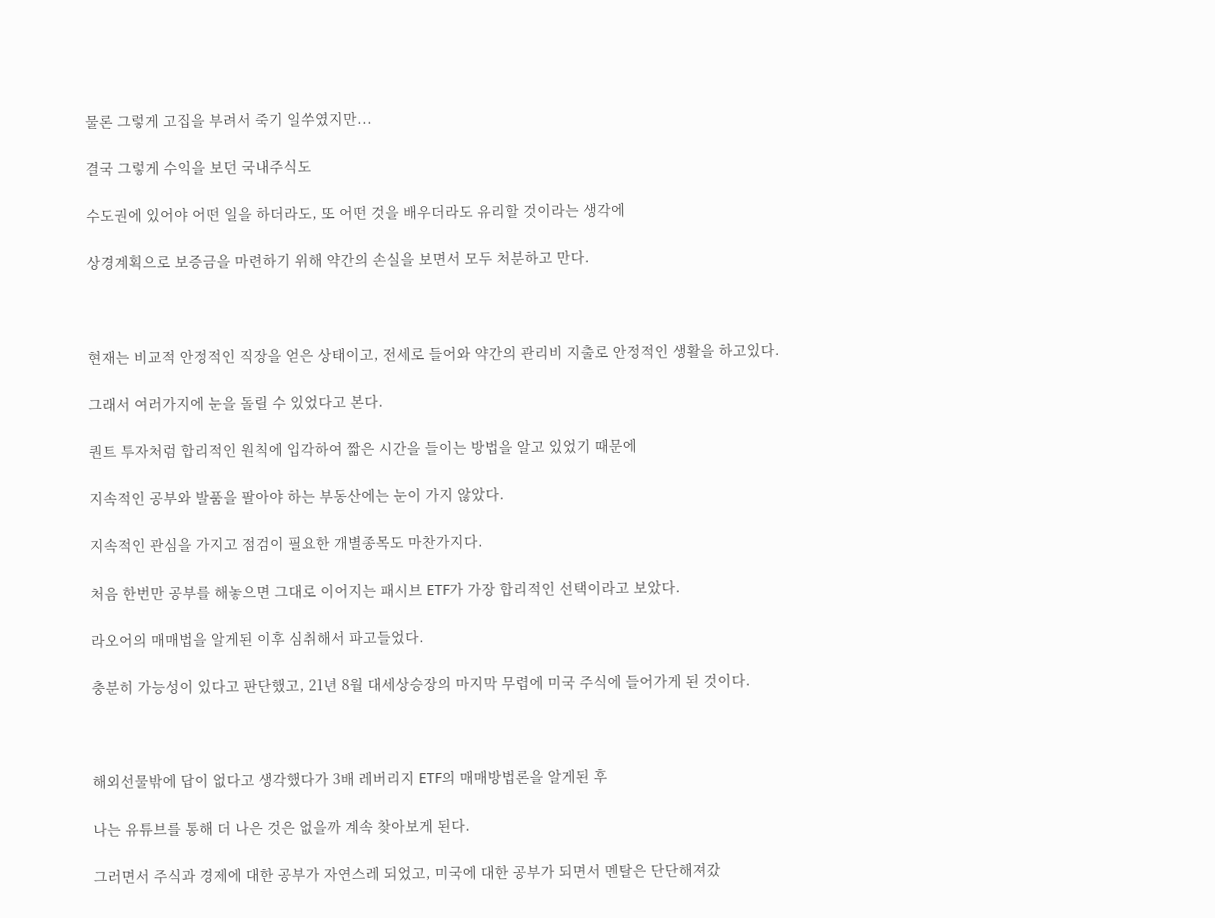물론 그렇게 고집을 부려서 죽기 일쑤였지만...

결국 그렇게 수익을 보던 국내주식도

수도권에 있어야 어떤 일을 하더라도, 또 어떤 것을 배우더라도 유리할 것이라는 생각에

상경계획으로 보증금을 마련하기 위해 약간의 손실을 보면서 모두 처분하고 만다.



현재는 비교적 안정적인 직장을 얻은 상태이고, 전세로 들어와 약간의 관리비 지출로 안정적인 생활을 하고있다.

그래서 여러가지에 눈을 돌릴 수 있었다고 본다.

퀀트 투자처럼 합리적인 원칙에 입각하여 짧은 시간을 들이는 방법을 알고 있었기 때문에

지속적인 공부와 발품을 팔아야 하는 부동산에는 눈이 가지 않았다.

지속적인 관심을 가지고 점검이 필요한 개별종목도 마찬가지다.

처음 한번만 공부를 해놓으면 그대로 이어지는 패시브 ETF가 가장 합리적인 선택이라고 보았다.

라오어의 매매법을 알게된 이후 심취해서 파고들었다.

충분히 가능성이 있다고 판단했고, 21년 8월 대세상승장의 마지막 무렵에 미국 주식에 들어가게 된 것이다.



해외선물밖에 답이 없다고 생각했다가 3배 레버리지 ETF의 매매방법론을 알게된 후

나는 유튜브를 통해 더 나은 것은 없을까 계속 찾아보게 된다.

그러면서 주식과 경제에 대한 공부가 자연스레 되었고, 미국에 대한 공부가 되면서 멘탈은 단단해져갔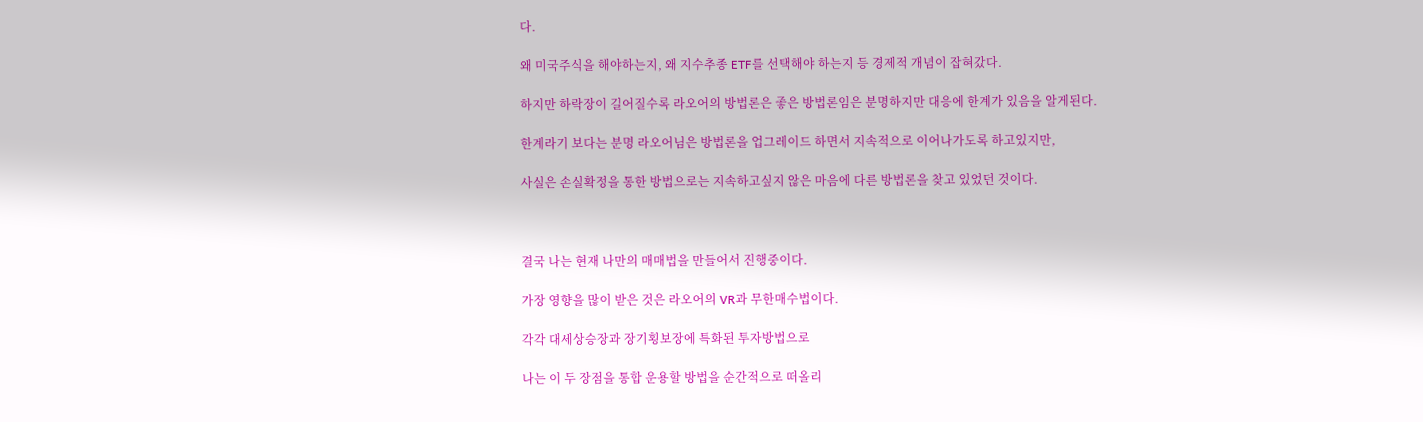다.

왜 미국주식을 해야하는지, 왜 지수추종 ETF를 선택해야 하는지 등 경제적 개념이 잡혀갔다.

하지만 하락장이 길어질수록 라오어의 방법론은 좋은 방법론임은 분명하지만 대응에 한계가 있음을 알게된다.

한계라기 보다는 분명 라오어님은 방법론을 업그레이드 하면서 지속적으로 이어나가도록 하고있지만,

사실은 손실확정을 통한 방법으로는 지속하고싶지 않은 마음에 다른 방법론을 찾고 있었던 것이다.



결국 나는 현재 나만의 매매법을 만들어서 진행중이다.

가장 영향을 많이 받은 것은 라오어의 VR과 무한매수법이다.

각각 대세상승장과 장기횡보장에 특화된 투자방법으로

나는 이 두 장점을 통합 운용할 방법을 순간적으로 떠올리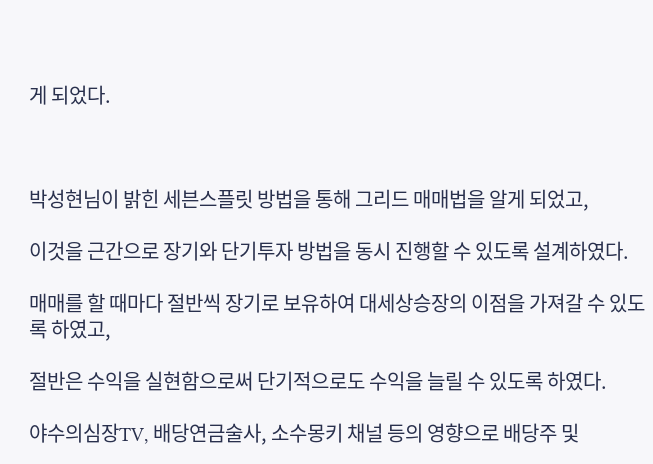게 되었다.



박성현님이 밝힌 세븐스플릿 방법을 통해 그리드 매매법을 알게 되었고,

이것을 근간으로 장기와 단기투자 방법을 동시 진행할 수 있도록 설계하였다.

매매를 할 때마다 절반씩 장기로 보유하여 대세상승장의 이점을 가져갈 수 있도록 하였고,

절반은 수익을 실현함으로써 단기적으로도 수익을 늘릴 수 있도록 하였다.

야수의심장TV, 배당연금술사, 소수몽키 채널 등의 영향으로 배당주 및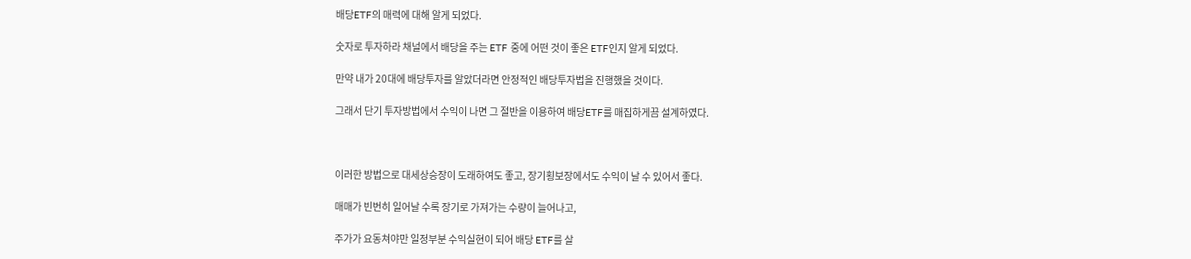배당ETF의 매력에 대해 알게 되었다.

숫자로 투자하라 채널에서 배당을 주는 ETF 중에 어떤 것이 좋은 ETF인지 알게 되었다.

만약 내가 20대에 배당투자를 알았더라면 안정적인 배당투자법을 진행했을 것이다.

그래서 단기 투자방법에서 수익이 나면 그 절반을 이용하여 배당ETF를 매집하게끔 설계하였다.



이러한 방법으로 대세상승장이 도래하여도 좋고, 장기횡보장에서도 수익이 날 수 있어서 좋다.

매매가 빈번히 일어날 수록 장기로 가져가는 수량이 늘어나고,

주가가 요동쳐야만 일정부분 수익실현이 되어 배당 ETF를 살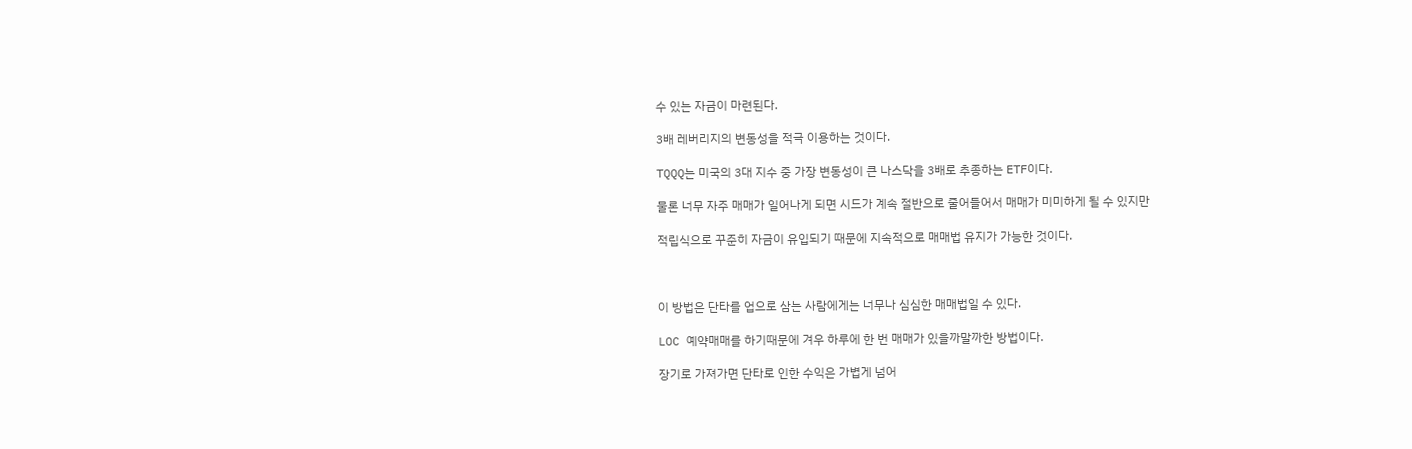수 있는 자금이 마련된다.

3배 레버리지의 변동성을 적극 이용하는 것이다.

TQQQ는 미국의 3대 지수 중 가장 변동성이 큰 나스닥을 3배로 추종하는 ETF이다.

물론 너무 자주 매매가 일어나게 되면 시드가 계속 절반으로 줄어들어서 매매가 미미하게 될 수 있지만

적립식으로 꾸준히 자금이 유입되기 때문에 지속적으로 매매법 유지가 가능한 것이다.



이 방법은 단타를 업으로 삼는 사람에게는 너무나 심심한 매매법일 수 있다.

LOC 예약매매를 하기때문에 겨우 하루에 한 번 매매가 있을까말까한 방법이다.

장기로 가져가면 단타로 인한 수익은 가볍게 넘어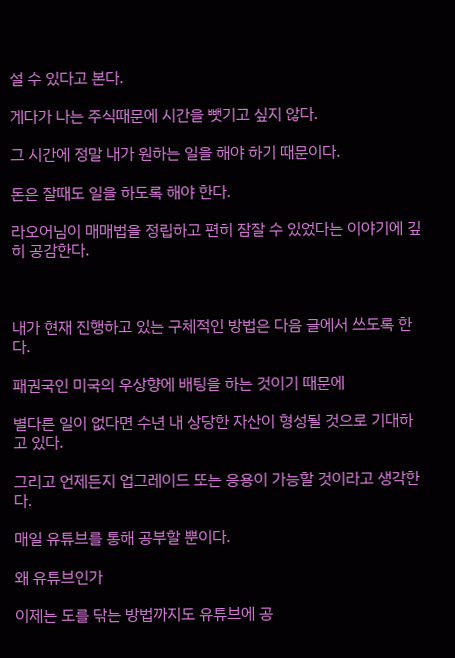설 수 있다고 본다.

게다가 나는 주식때문에 시간을 뺏기고 싶지 않다.

그 시간에 정말 내가 원하는 일을 해야 하기 때문이다.

돈은 잘때도 일을 하도록 해야 한다.

라오어님이 매매법을 정립하고 편히 잠잘 수 있었다는 이야기에 깊히 공감한다.



내가 현재 진행하고 있는 구체적인 방법은 다음 글에서 쓰도록 한다.

패권국인 미국의 우상향에 배팅을 하는 것이기 때문에

별다른 일이 없다면 수년 내 상당한 자산이 형성될 것으로 기대하고 있다.

그리고 언제든지 업그레이드 또는 응용이 가능할 것이라고 생각한다.

매일 유튜브를 통해 공부할 뿐이다.

왜 유튜브인가

이제는 도를 닦는 방법까지도 유튜브에 공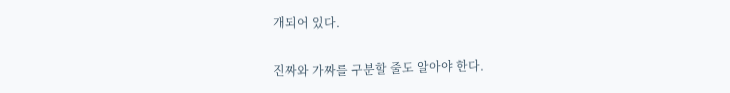개되어 있다.

진짜와 가짜를 구분할 줄도 알아야 한다.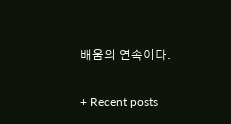배움의 연속이다.

+ Recent posts